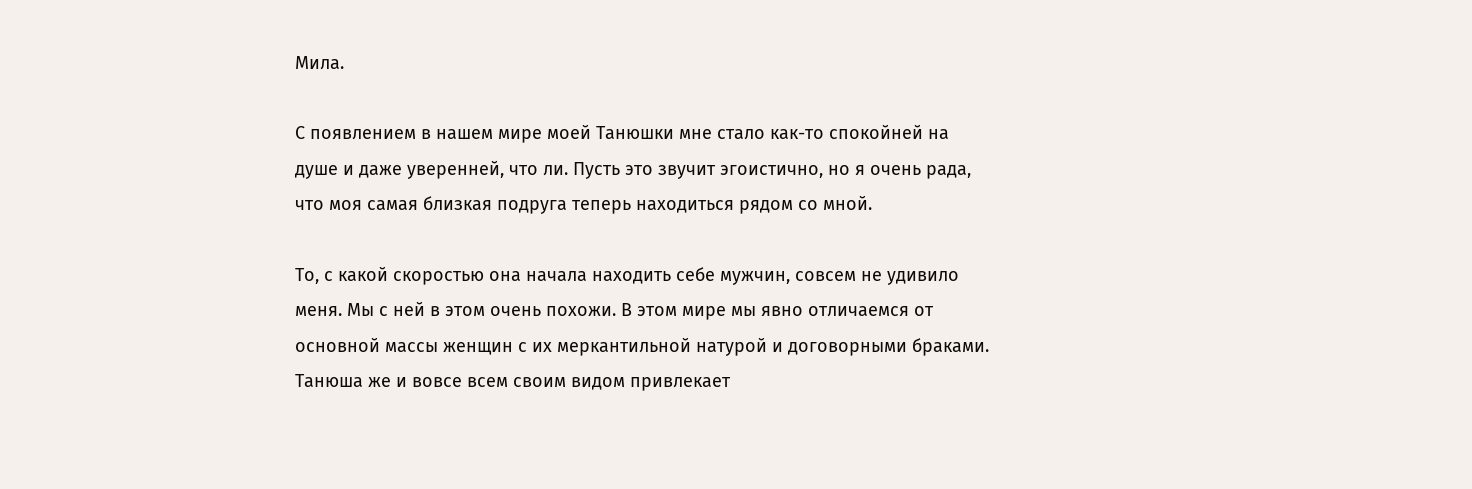Мила.

С появлением в нашем мире моей Танюшки мне стало как-то спокойней на душе и даже уверенней, что ли. Пусть это звучит эгоистично, но я очень рада, что моя самая близкая подруга теперь находиться рядом со мной.

То, с какой скоростью она начала находить себе мужчин, совсем не удивило меня. Мы с ней в этом очень похожи. В этом мире мы явно отличаемся от основной массы женщин с их меркантильной натурой и договорными браками. Танюша же и вовсе всем своим видом привлекает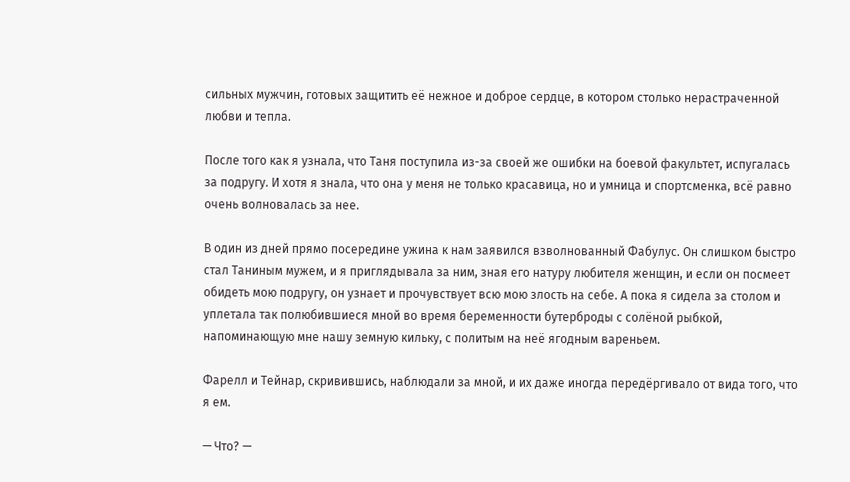сильных мужчин, готовых защитить её нежное и доброе сердце, в котором столько нерастраченной любви и тепла.

После того как я узнала, что Таня поступила из-за своей же ошибки на боевой факультет, испугалась за подругу. И хотя я знала, что она у меня не только красавица, но и умница и спортсменка, всё равно очень волновалась за нее.

В один из дней прямо посередине ужина к нам заявился взволнованный Фабулус. Он слишком быстро стал Таниным мужем, и я приглядывала за ним, зная его натуру любителя женщин, и если он посмеет обидеть мою подругу, он узнает и прочувствует всю мою злость на себе. А пока я сидела за столом и уплетала так полюбившиеся мной во время беременности бутерброды с солёной рыбкой, напоминающую мне нашу земную кильку, с политым на неё ягодным вареньем.

Фарелл и Тейнар, скривившись, наблюдали за мной, и их даже иногда передёргивало от вида того, что я ем.

— Что? —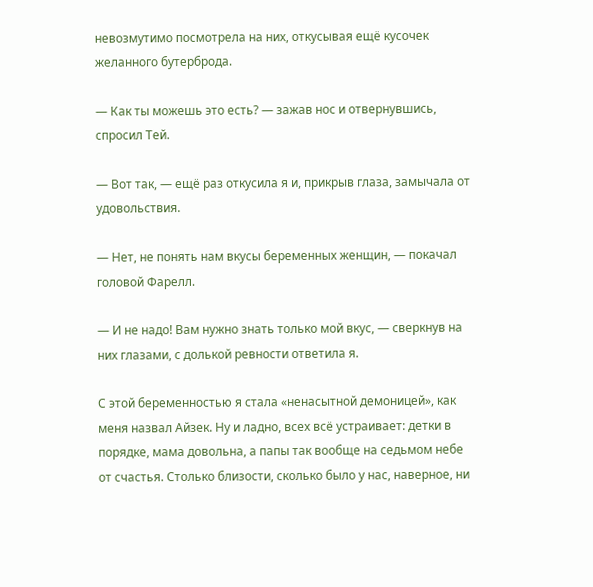невозмутимо посмотрела на них, откусывая ещё кусочек желанного бутерброда.

— Как ты можешь это есть? — зажав нос и отвернувшись, спросил Тей.

— Вот так, — ещё раз откусила я и, прикрыв глаза, замычала от удовольствия.

— Нет, не понять нам вкусы беременных женщин, — покачал головой Фарелл.

— И не надо! Вам нужно знать только мой вкус, — сверкнув на них глазами, с долькой ревности ответила я.

С этой беременностью я стала «ненасытной демоницей», как меня назвал Айзек. Ну и ладно, всех всё устраивает: детки в порядке, мама довольна, а папы так вообще на седьмом небе от счастья. Столько близости, сколько было у нас, наверное, ни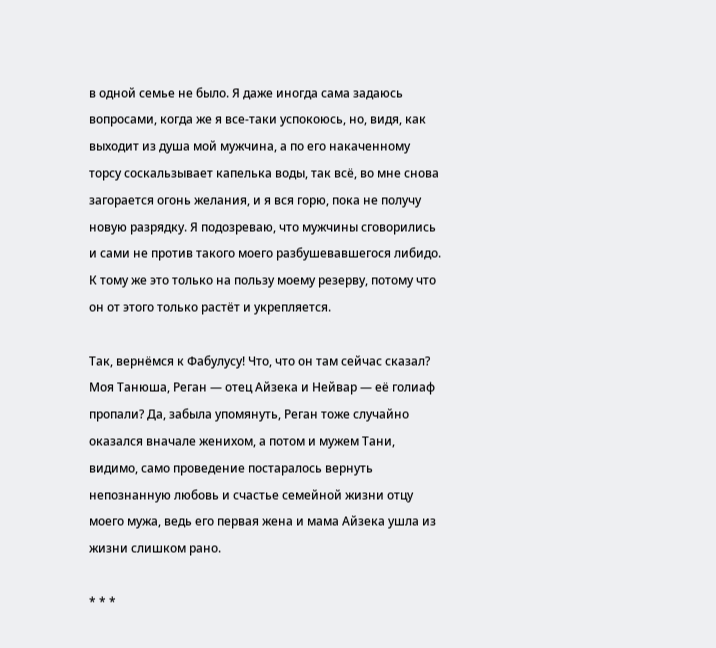в одной семье не было. Я даже иногда сама задаюсь вопросами, когда же я все-таки успокоюсь, но, видя, как выходит из душа мой мужчина, а по его накаченному торсу соскальзывает капелька воды, так всё, во мне снова загорается огонь желания, и я вся горю, пока не получу новую разрядку. Я подозреваю, что мужчины сговорились и сами не против такого моего разбушевавшегося либидо. К тому же это только на пользу моему резерву, потому что он от этого только растёт и укрепляется.

Так, вернёмся к Фабулусу! Что, что он там сейчас сказал? Моя Танюша, Реган — отец Айзека и Нейвар — её голиаф пропали? Да, забыла упомянуть, Реган тоже случайно оказался вначале женихом, а потом и мужем Тани, видимо, само проведение постаралось вернуть непознанную любовь и счастье семейной жизни отцу моего мужа, ведь его первая жена и мама Айзека ушла из жизни слишком рано.

* * *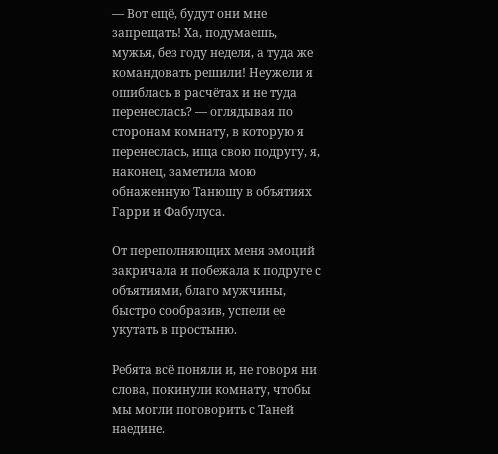— Вот ещё, будут они мне запрещать! Ха, подумаешь, мужья, без году неделя, а туда же командовать решили! Неужели я ошиблась в расчётах и не туда перенеслась? — оглядывая по сторонам комнату, в которую я перенеслась, ища свою подругу, я, наконец, заметила мою обнаженную Танюшу в объятиях Гарри и Фабулуса.

От переполняющих меня эмоций закричала и побежала к подруге с объятиями, благо мужчины, быстро сообразив, успели ее укутать в простыню.

Ребята всё поняли и, не говоря ни слова, покинули комнату, чтобы мы могли поговорить с Таней наедине.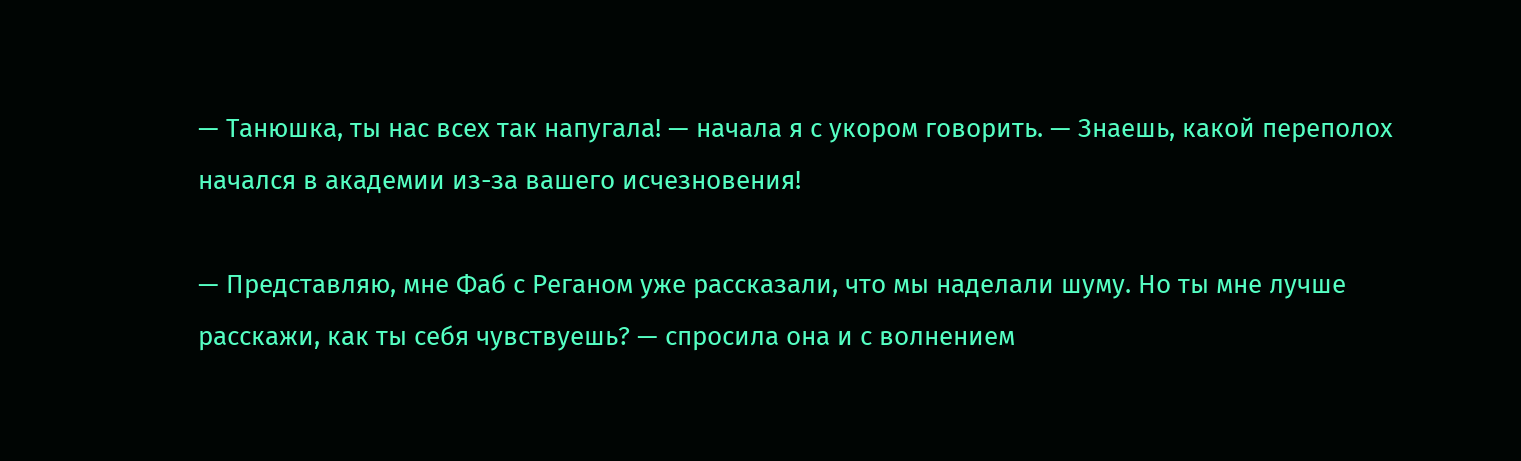— Танюшка, ты нас всех так напугала! — начала я с укором говорить. — Знаешь, какой переполох начался в академии из-за вашего исчезновения!

— Представляю, мне Фаб с Реганом уже рассказали, что мы наделали шуму. Но ты мне лучше расскажи, как ты себя чувствуешь? — спросила она и с волнением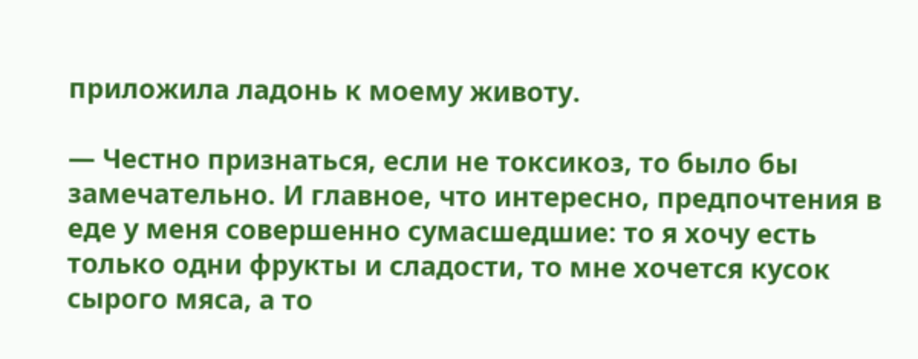приложила ладонь к моему животу.

— Честно признаться, если не токсикоз, то было бы замечательно. И главное, что интересно, предпочтения в еде у меня совершенно сумасшедшие: то я хочу есть только одни фрукты и сладости, то мне хочется кусок сырого мяса, а то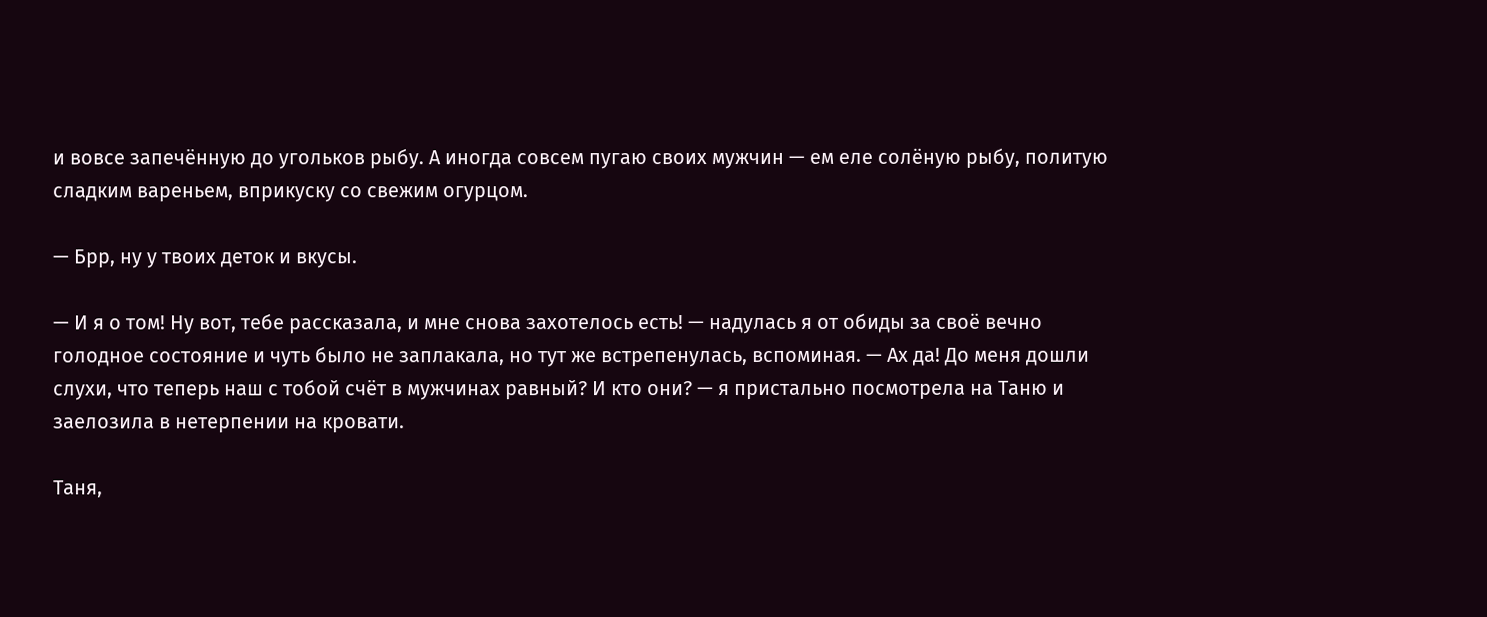и вовсе запечённую до угольков рыбу. А иногда совсем пугаю своих мужчин — ем еле солёную рыбу, политую сладким вареньем, вприкуску со свежим огурцом.

— Брр, ну у твоих деток и вкусы.

— И я о том! Ну вот, тебе рассказала, и мне снова захотелось есть! — надулась я от обиды за своё вечно голодное состояние и чуть было не заплакала, но тут же встрепенулась, вспоминая. — Ах да! До меня дошли слухи, что теперь наш с тобой счёт в мужчинах равный? И кто они? — я пристально посмотрела на Таню и заелозила в нетерпении на кровати.

Таня,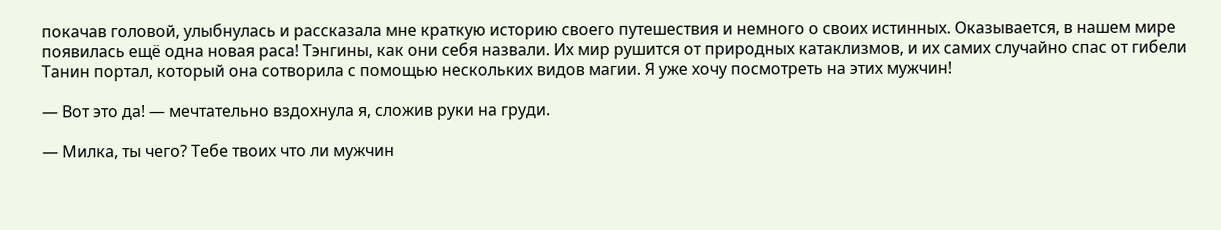покачав головой, улыбнулась и рассказала мне краткую историю своего путешествия и немного о своих истинных. Оказывается, в нашем мире появилась ещё одна новая раса! Тэнгины, как они себя назвали. Их мир рушится от природных катаклизмов, и их самих случайно спас от гибели Танин портал, который она сотворила с помощью нескольких видов магии. Я уже хочу посмотреть на этих мужчин!

— Вот это да! — мечтательно вздохнула я, сложив руки на груди.

— Милка, ты чего? Тебе твоих что ли мужчин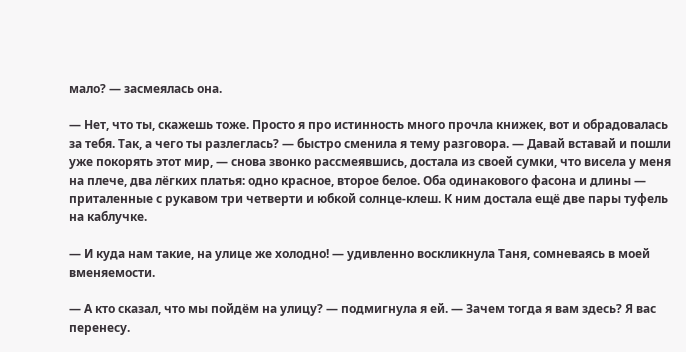мало? — засмеялась она.

— Нет, что ты, скажешь тоже. Просто я про истинность много прочла книжек, вот и обрадовалась за тебя. Так, а чего ты разлеглась? — быстро сменила я тему разговора. — Давай вставай и пошли уже покорять этот мир, — снова звонко рассмеявшись, достала из своей сумки, что висела у меня на плече, два лёгких платья: одно красное, второе белое. Оба одинакового фасона и длины — приталенные с рукавом три четверти и юбкой солнце-клеш. К ним достала ещё две пары туфель на каблучке.

— И куда нам такие, на улице же холодно! — удивленно воскликнула Таня, сомневаясь в моей вменяемости.

— А кто сказал, что мы пойдём на улицу? — подмигнула я ей. — Зачем тогда я вам здесь? Я вас перенесу.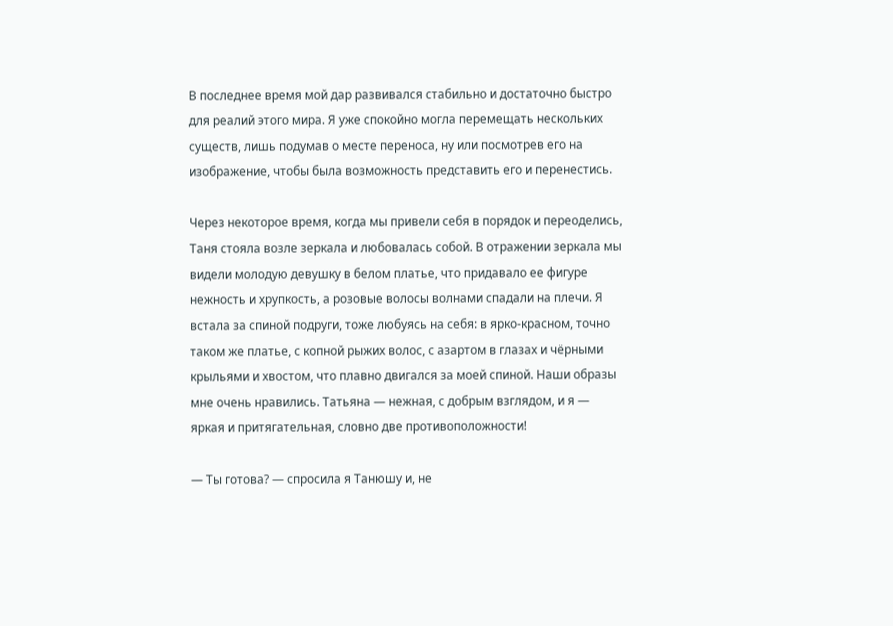В последнее время мой дар развивался стабильно и достаточно быстро для реалий этого мира. Я уже спокойно могла перемещать нескольких существ, лишь подумав о месте переноса, ну или посмотрев его на изображение, чтобы была возможность представить его и перенестись.

Через некоторое время, когда мы привели себя в порядок и переоделись, Таня стояла возле зеркала и любовалась собой. В отражении зеркала мы видели молодую девушку в белом платье, что придавало ее фигуре нежность и хрупкость, а розовые волосы волнами спадали на плечи. Я встала за спиной подруги, тоже любуясь на себя: в ярко-красном, точно таком же платье, с копной рыжих волос, с азартом в глазах и чёрными крыльями и хвостом, что плавно двигался за моей спиной. Наши образы мне очень нравились. Татьяна — нежная, с добрым взглядом, и я — яркая и притягательная, словно две противоположности!

— Ты готова? — спросила я Танюшу и, не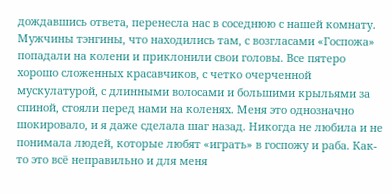дождавшись ответа, перенесла нас в соседнюю с нашей комнату. Мужчины тэнгины, что находились там, с возгласами «Госпожа» попадали на колени и приклонили свои головы. Все пятеро хорошо сложенных красавчиков, с четко очерченной мускулатурой, с длинными волосами и большими крыльями за спиной, стояли перед нами на коленях. Меня это однозначно шокировало, и я даже сделала шаг назад. Никогда не любила и не понимала людей, которые любят «играть» в госпожу и раба. Как-то это всё неправильно и для меня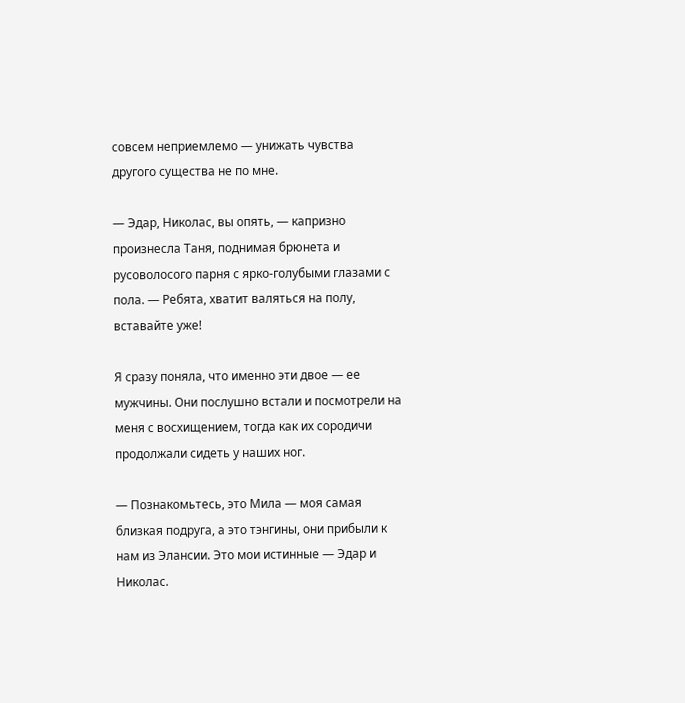совсем неприемлемо — унижать чувства другого существа не по мне.

— Эдар, Николас, вы опять, — капризно произнесла Таня, поднимая брюнета и русоволосого парня с ярко-голубыми глазами с пола. — Ребята, хватит валяться на полу, вставайте уже!

Я сразу поняла, что именно эти двое — ее мужчины. Они послушно встали и посмотрели на меня с восхищением, тогда как их сородичи продолжали сидеть у наших ног.

— Познакомьтесь, это Мила — моя самая близкая подруга, а это тэнгины, они прибыли к нам из Элансии. Это мои истинные — Эдар и Николас.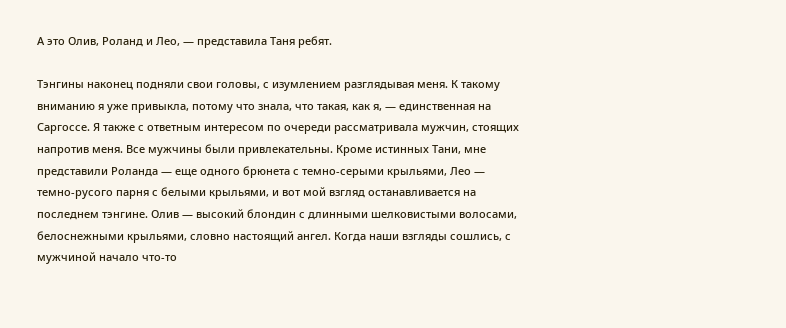А это Олив, Роланд и Лео, — представила Таня ребят.

Тэнгины наконец подняли свои головы, с изумлением разглядывая меня. К такому вниманию я уже привыкла, потому что знала, что такая, как я, — единственная на Саргоссе. Я также с ответным интересом по очереди рассматривала мужчин, стоящих напротив меня. Все мужчины были привлекательны. Кроме истинных Тани, мне представили Роланда — еще одного брюнета с темно-серыми крыльями, Лео — темно-русого парня с белыми крыльями, и вот мой взгляд останавливается на последнем тэнгине. Олив — высокий блондин с длинными шелковистыми волосами, белоснежными крыльями, словно настоящий ангел. Когда наши взгляды сошлись, с мужчиной начало что-то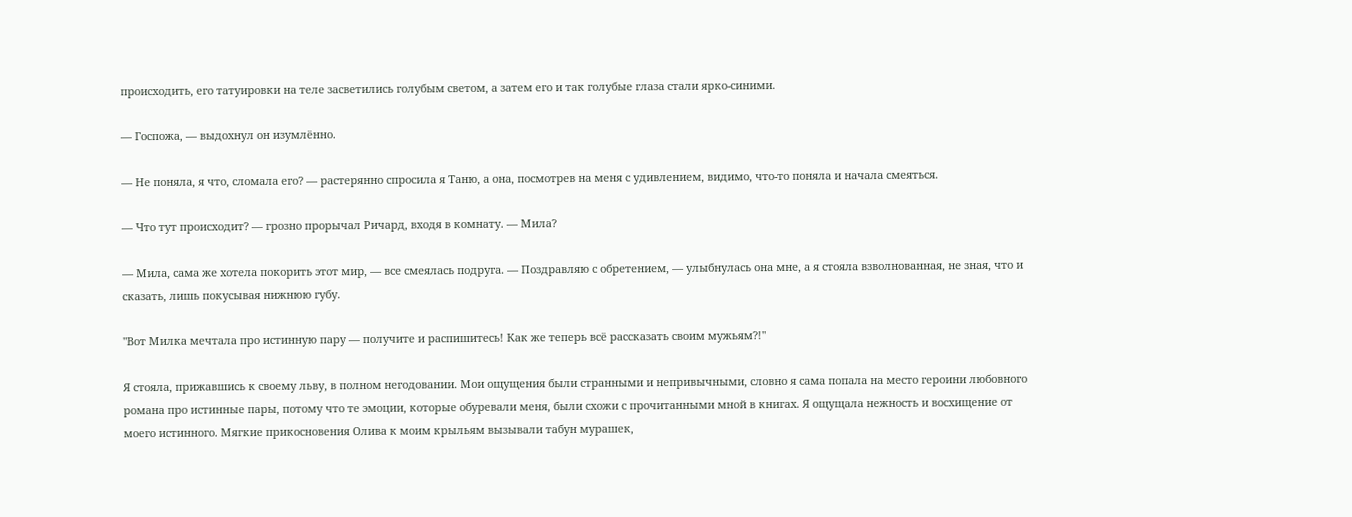происходить, его татуировки на теле засветились голубым светом, а затем его и так голубые глаза стали ярко-синими.

— Госпожа, — выдохнул он изумлённо.

— Не поняла, я что, сломала его? — растерянно спросила я Таню, а она, посмотрев на меня с удивлением, видимо, что-то поняла и начала смеяться.

— Что тут происходит? — грозно прорычал Ричард, входя в комнату. — Мила?

— Мила, сама же хотела покорить этот мир, — все смеялась подруга. — Поздравляю с обретением, — улыбнулась она мне, а я стояла взволнованная, не зная, что и сказать, лишь покусывая нижнюю губу.

"Вот Милка мечтала про истинную пару — получите и распишитесь! Как же теперь всё рассказать своим мужьям?!"

Я стояла, прижавшись к своему льву, в полном негодовании. Мои ощущения были странными и непривычными, словно я сама попала на место героини любовного романа про истинные пары, потому что те эмоции, которые обуревали меня, были схожи с прочитанными мной в книгах. Я ощущала нежность и восхищение от моего истинного. Мягкие прикосновения Олива к моим крыльям вызывали табун мурашек,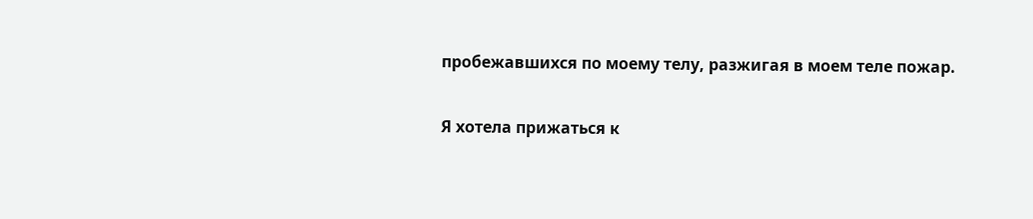пробежавшихся по моему телу, разжигая в моем теле пожар.

Я хотела прижаться к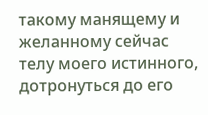такому манящему и желанному сейчас телу моего истинного, дотронуться до его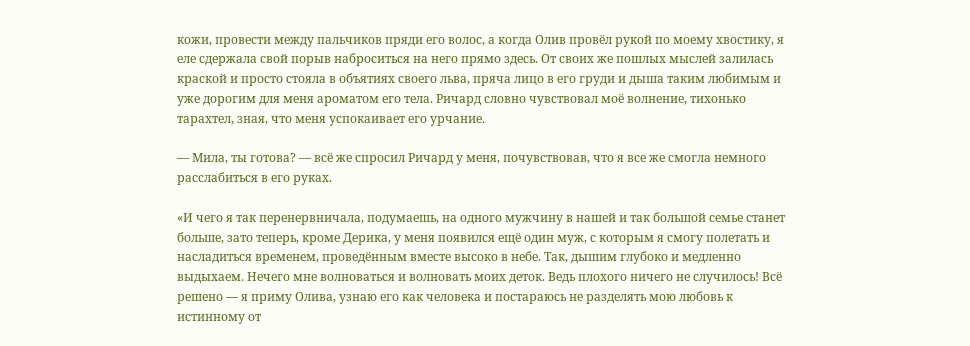кожи, провести между пальчиков пряди его волос, а когда Олив провёл рукой по моему хвостику, я еле сдержала свой порыв наброситься на него прямо здесь. От своих же пошлых мыслей залилась краской и просто стояла в объятиях своего льва, пряча лицо в его груди и дыша таким любимым и уже дорогим для меня ароматом его тела. Ричард словно чувствовал моё волнение, тихонько тарахтел, зная, что меня успокаивает его урчание.

— Мила, ты готова? — всё же спросил Ричард у меня, почувствовав, что я все же смогла немного расслабиться в его руках.

«И чего я так перенервничала, подумаешь, на одного мужчину в нашей и так большой семье станет больше, зато теперь, кроме Дерика, у меня появился ещё один муж, с которым я смогу полетать и насладиться временем, проведённым вместе высоко в небе. Так, дышим глубоко и медленно выдыхаем. Нечего мне волноваться и волновать моих деток. Ведь плохого ничего не случилось! Всё решено — я приму Олива, узнаю его как человека и постараюсь не разделять мою любовь к истинному от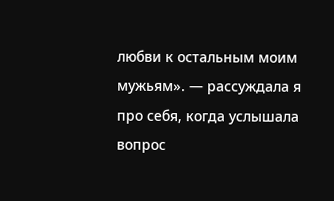любви к остальным моим мужьям». — рассуждала я про себя, когда услышала вопрос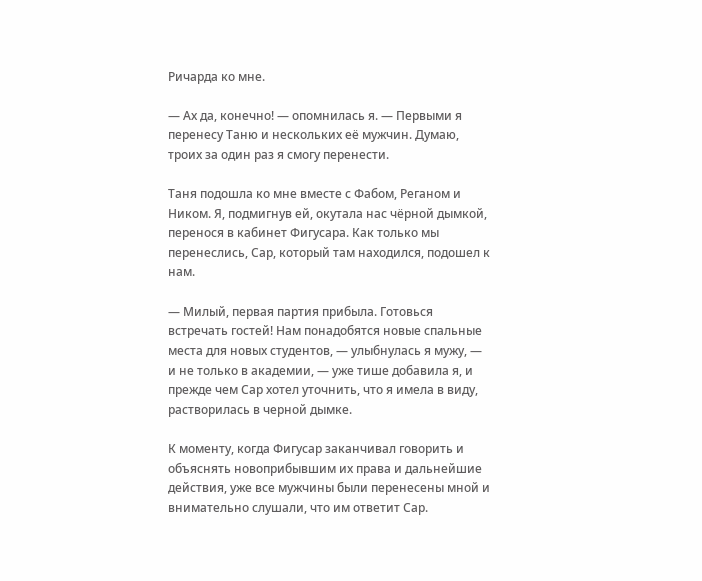Ричарда ко мне.

— Ах да, конечно! — опомнилась я. — Первыми я перенесу Таню и нескольких её мужчин. Думаю, троих за один раз я смогу перенести.

Таня подошла ко мне вместе с Фабом, Реганом и Ником. Я, подмигнув ей, окутала нас чёрной дымкой, перенося в кабинет Фигусара. Как только мы перенеслись, Сар, который там находился, подошел к нам.

— Милый, первая партия прибыла. Готовься встречать гостей! Нам понадобятся новые спальные места для новых студентов, — улыбнулась я мужу, — и не только в академии, — уже тише добавила я, и прежде чем Сар хотел уточнить, что я имела в виду, растворилась в черной дымке.

К моменту, когда Фигусар заканчивал говорить и объяснять новоприбывшим их права и дальнейшие действия, уже все мужчины были перенесены мной и внимательно слушали, что им ответит Сар.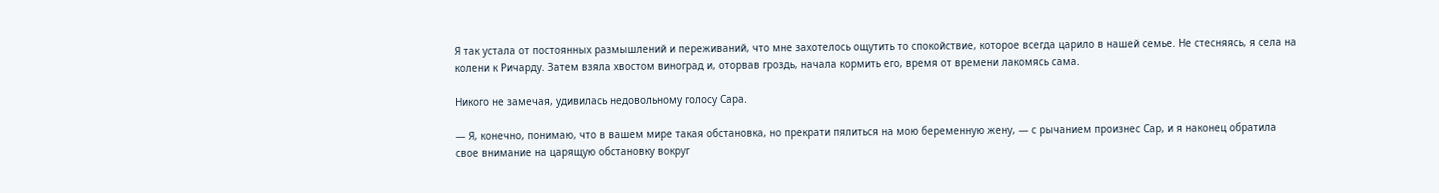Я так устала от постоянных размышлений и переживаний, что мне захотелось ощутить то спокойствие, которое всегда царило в нашей семье. Не стесняясь, я села на колени к Ричарду. Затем взяла хвостом виноград и, оторвав гроздь, начала кормить его, время от времени лакомясь сама.

Никого не замечая, удивилась недовольному голосу Сара.

— Я, конечно, понимаю, что в вашем мире такая обстановка, но прекрати пялиться на мою беременную жену, — с рычанием произнес Сар, и я наконец обратила свое внимание на царящую обстановку вокруг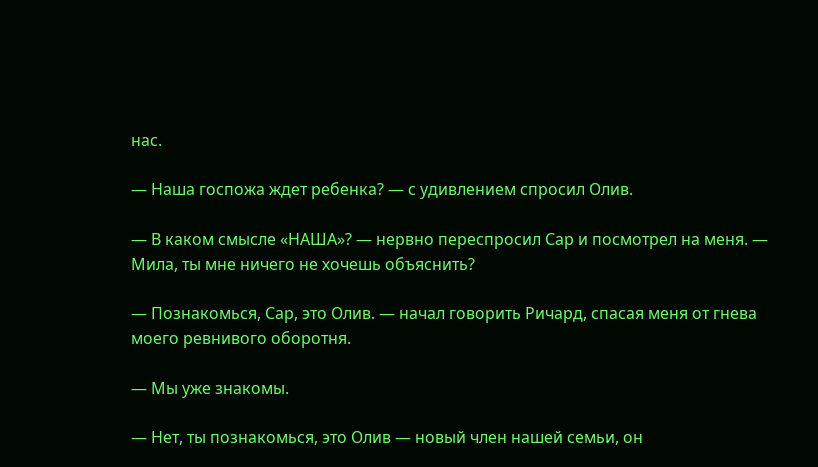нас.

— Наша госпожа ждет ребенка? — с удивлением спросил Олив.

— В каком смысле «НАША»? — нервно переспросил Сар и посмотрел на меня. — Мила, ты мне ничего не хочешь объяснить?

— Познакомься, Сар, это Олив. — начал говорить Ричард, спасая меня от гнева моего ревнивого оборотня.

— Мы уже знакомы.

— Нет, ты познакомься, это Олив — новый член нашей семьи, он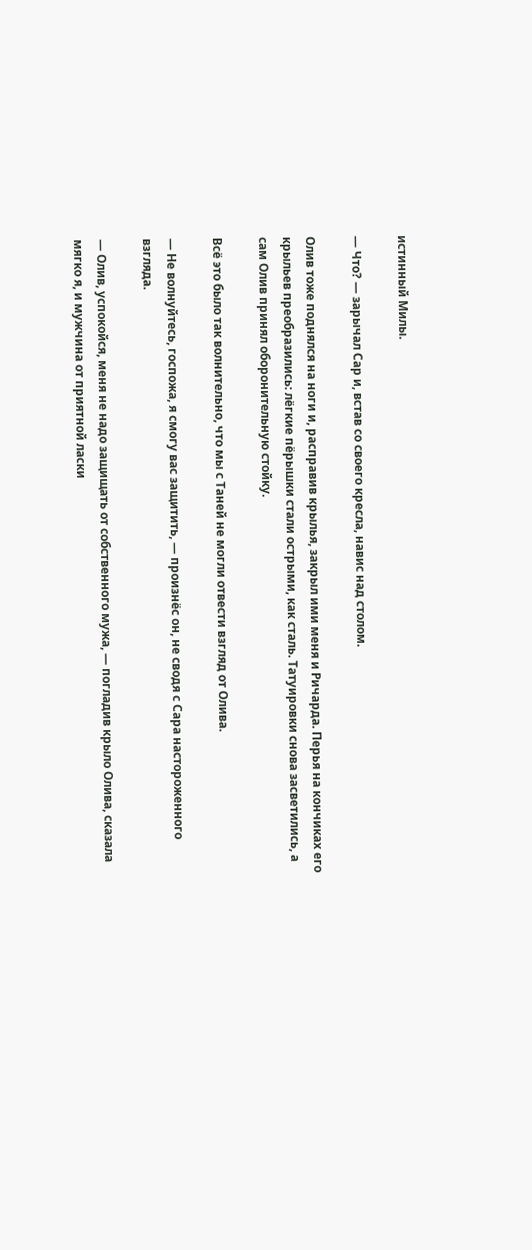истинный Милы.

— Что? — зарычал Сар и, встав со своего кресла, навис над столом.

Олив тоже поднялся на ноги и, расправив крылья, закрыл ими меня и Ричарда. Перья на кончиках его крыльев преобразились: лёгкие пёрышки стали острыми, как сталь. Татуировки снова засветились, а сам Олив принял оборонительную стойку.

Всё это было так волнительно, что мы с Таней не могли отвести взгляд от Олива.

— Не волнуйтесь, госпожа, я смогу вас защитить, — произнёс он, не сводя с Сара настороженного взгляда.

— Олив, успокойся, меня не надо защищать от собственного мужа, — погладив крыло Олива, сказала мягко я, и мужчина от приятной ласки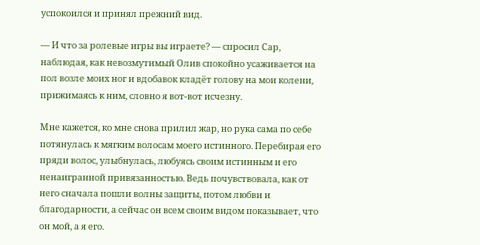успокоился и принял прежний вид.

— И что за ролевые игры вы играете? — спросил Сар, наблюдая, как невозмутимый Олив спокойно усаживается на пол возле моих ног и вдобавок кладёт голову на мои колени, прижимаясь к ним, словно я вот-вот исчезну.

Мне кажется, ко мне снова прилил жар, но рука сама по себе потянулась к мягким волосам моего истинного. Перебирая его пряди волос, улыбнулась, любуясь своим истинным и его ненаигранной привязанностью. Ведь почувствовала, как от него сначала пошли волны защиты, потом любви и благодарности, а сейчас он всем своим видом показывает, что он мой, а я его.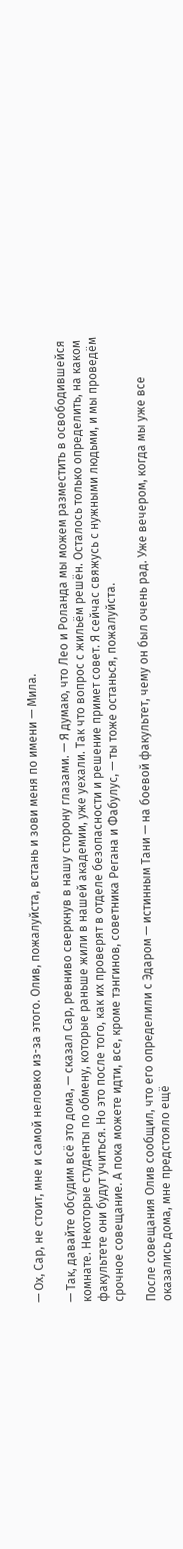— Ох, Сар, не стоит, мне и самой неловко из-за этого. Олив, пожалуйста, встань и зови меня по имени — Мила.

— Так, давайте обсудим всё это дома, — сказал Сар, ревниво сверкнув в нашу сторону глазами. — Я думаю, что Лео и Роланда мы можем разместить в освободившейся комнате. Некоторые студенты по обмену, которые раньше жили в нашей академии, уже уехали. Так что вопрос с жильём решён. Осталось только определить, на каком факультете они будут учиться. Но это после того, как их проверят в отделе безопасности и решение примет совет. Я сейчас свяжусь с нужными людьми, и мы проведём срочное совещание. А пока можете идти, все, кроме тэнгинов, советника Регана и Фабулус, — ты тоже останься, пожалуйста.

После совещания Олив сообщил, что его определили с Эдаром — истинным Тани — на боевой факультет, чему он был очень рад. Уже вечером, когда мы уже все оказались дома, мне предстояло ещё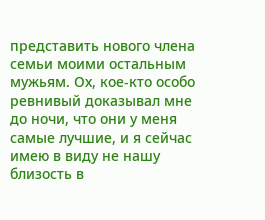представить нового члена семьи моими остальным мужьям. Ох, кое-кто особо ревнивый доказывал мне до ночи, что они у меня самые лучшие, и я сейчас имею в виду не нашу близость в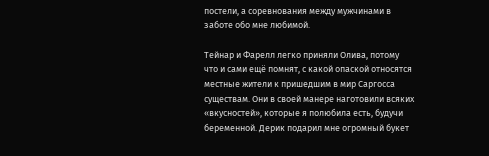постели, а соревнования между мужчинами в заботе обо мне любимой.

Тейнар и Фарелл легко приняли Олива, потому что и сами ещё помнят, с какой опаской относятся местные жители к пришедшим в мир Саргосса существам. Они в своей манере наготовили всяких «вкусностей», которые я полюбила есть, будучи беременной. Дерик подарил мне огромный букет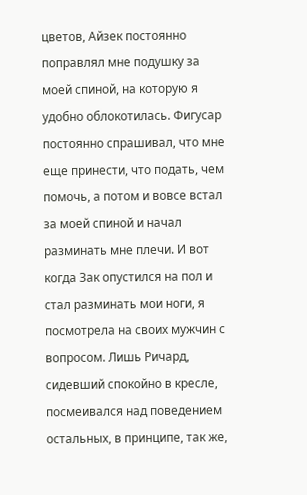цветов, Айзек постоянно поправлял мне подушку за моей спиной, на которую я удобно облокотилась. Фигусар постоянно спрашивал, что мне еще принести, что подать, чем помочь, а потом и вовсе встал за моей спиной и начал разминать мне плечи. И вот когда Зак опустился на пол и стал разминать мои ноги, я посмотрела на своих мужчин с вопросом. Лишь Ричард, сидевший спокойно в кресле, посмеивался над поведением остальных, в принципе, так же,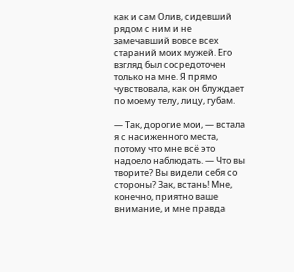как и сам Олив, сидевший рядом с ним и не замечавший вовсе всех стараний моих мужей. Его взгляд был сосредоточен только на мне. Я прямо чувствовала, как он блуждает по моему телу, лицу, губам.

— Так, дорогие мои, — встала я с насиженного места, потому что мне всё это надоело наблюдать. — Что вы творите? Вы видели себя со стороны? Зак, встань! Мне, конечно, приятно ваше внимание, и мне правда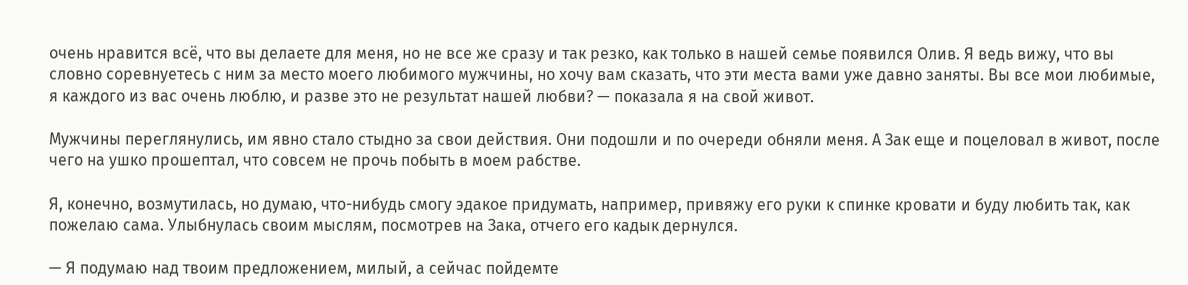очень нравится всё, что вы делаете для меня, но не все же сразу и так резко, как только в нашей семье появился Олив. Я ведь вижу, что вы словно соревнуетесь с ним за место моего любимого мужчины, но хочу вам сказать, что эти места вами уже давно заняты. Вы все мои любимые, я каждого из вас очень люблю, и разве это не результат нашей любви? — показала я на свой живот.

Мужчины переглянулись, им явно стало стыдно за свои действия. Они подошли и по очереди обняли меня. А Зак еще и поцеловал в живот, после чего на ушко прошептал, что совсем не прочь побыть в моем рабстве.

Я, конечно, возмутилась, но думаю, что-нибудь смогу эдакое придумать, например, привяжу его руки к спинке кровати и буду любить так, как пожелаю сама. Улыбнулась своим мыслям, посмотрев на Зака, отчего его кадык дернулся.

— Я подумаю над твоим предложением, милый, а сейчас пойдемте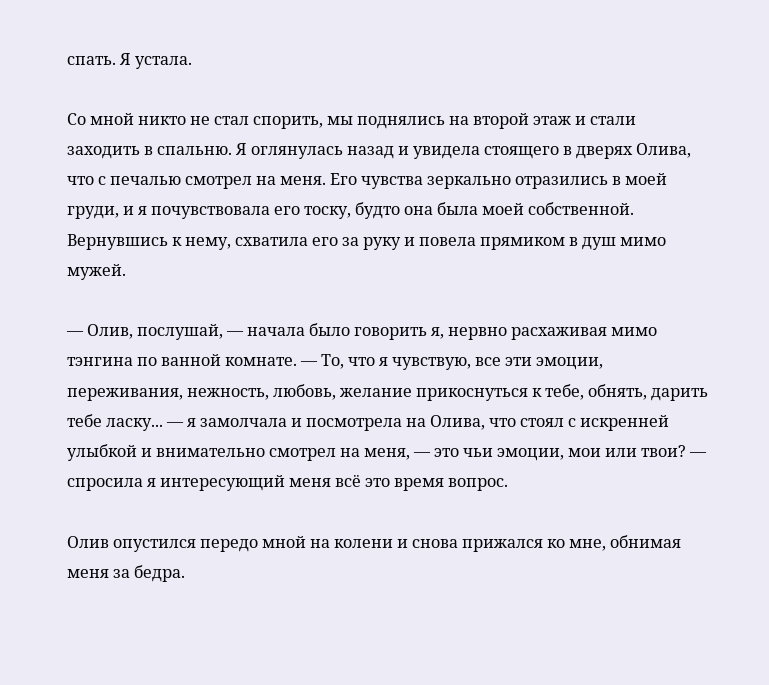спать. Я устала.

Со мной никто не стал спорить, мы поднялись на второй этаж и стали заходить в спальню. Я оглянулась назад и увидела стоящего в дверях Олива, что с печалью смотрел на меня. Его чувства зеркально отразились в моей груди, и я почувствовала его тоску, будто она была моей собственной. Вернувшись к нему, схватила его за руку и повела прямиком в душ мимо мужей.

— Олив, послушай, — начала было говорить я, нервно расхаживая мимо тэнгина по ванной комнате. — То, что я чувствую, все эти эмоции, переживания, нежность, любовь, желание прикоснуться к тебе, обнять, дарить тебе ласку... — я замолчала и посмотрела на Олива, что стоял с искренней улыбкой и внимательно смотрел на меня, — это чьи эмоции, мои или твои? — спросила я интересующий меня всё это время вопрос.

Олив опустился передо мной на колени и снова прижался ко мне, обнимая меня за бедра.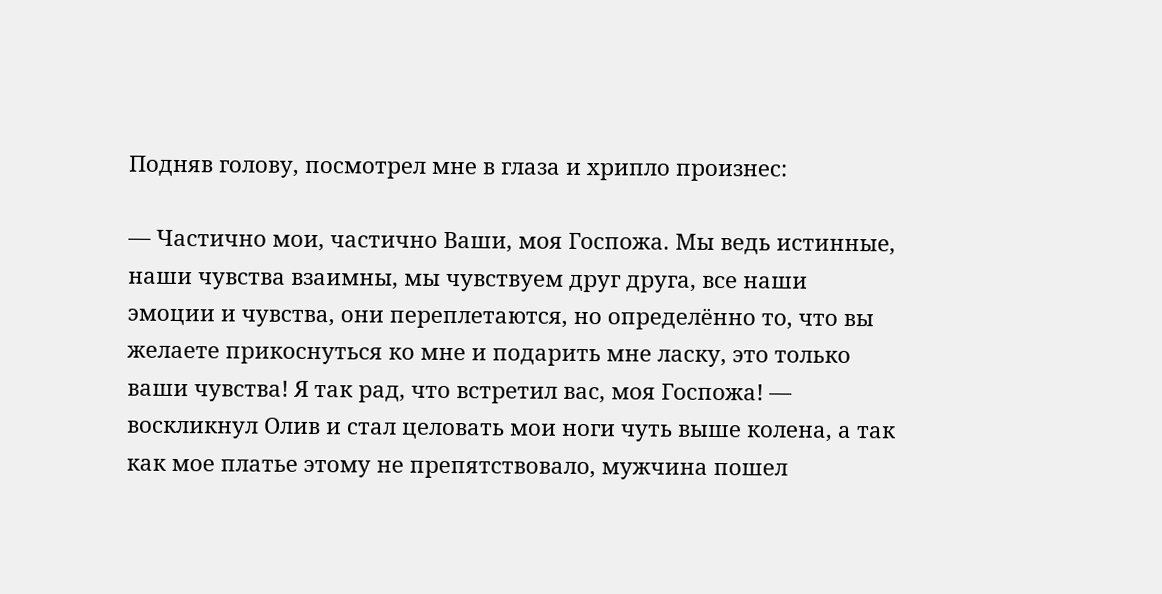Подняв голову, посмотрел мне в глаза и хрипло произнес:

— Частично мои, частично Ваши, моя Госпожа. Мы ведь истинные, наши чувства взаимны, мы чувствуем друг друга, все наши эмоции и чувства, они переплетаются, но определённо то, что вы желаете прикоснуться ко мне и подарить мне ласку, это только ваши чувства! Я так рад, что встретил вас, моя Госпожа! — воскликнул Олив и стал целовать мои ноги чуть выше колена, а так как мое платье этому не препятствовало, мужчина пошел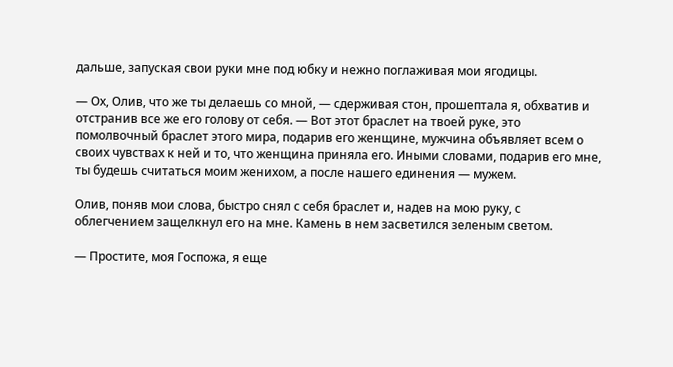дальше, запуская свои руки мне под юбку и нежно поглаживая мои ягодицы.

— Ох, Олив, что же ты делаешь со мной, — сдерживая стон, прошептала я, обхватив и отстранив все же его голову от себя. — Вот этот браслет на твоей руке, это помолвочный браслет этого мира, подарив его женщине, мужчина объявляет всем о своих чувствах к ней и то, что женщина приняла его. Иными словами, подарив его мне, ты будешь считаться моим женихом, а после нашего единения — мужем.

Олив, поняв мои слова, быстро снял с себя браслет и, надев на мою руку, с облегчением защелкнул его на мне. Камень в нем засветился зеленым светом.

— Простите, моя Госпожа, я еще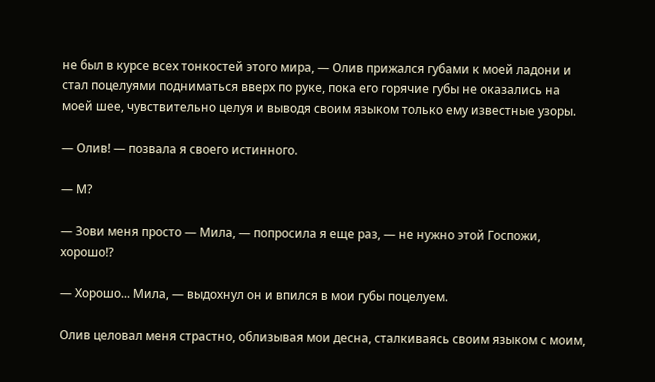не был в курсе всех тонкостей этого мира, — Олив прижался губами к моей ладони и стал поцелуями подниматься вверх по руке, пока его горячие губы не оказались на моей шее, чувствительно целуя и выводя своим языком только ему известные узоры.

— Олив! — позвала я своего истинного.

— М?

— Зови меня просто — Мила, — попросила я еще раз, — не нужно этой Госпожи, хорошо!?

— Хорошо... Мила, — выдохнул он и впился в мои губы поцелуем.

Олив целовал меня страстно, облизывая мои десна, сталкиваясь своим языком с моим,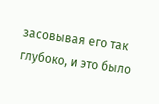засовывая его так глубоко, и это было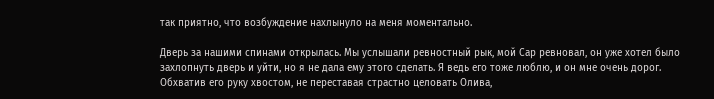так приятно, что возбуждение нахлынуло на меня моментально.

Дверь за нашими спинами открылась. Мы услышали ревностный рык, мой Сар ревновал, он уже хотел было захлопнуть дверь и уйти, но я не дала ему этого сделать. Я ведь его тоже люблю, и он мне очень дорог. Обхватив его руку хвостом, не переставая страстно целовать Олива,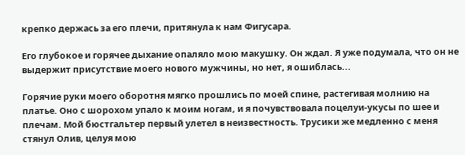крепко держась за его плечи, притянула к нам Фигусара.

Его глубокое и горячее дыхание опаляло мою макушку. Он ждал. Я уже подумала, что он не выдержит присутствие моего нового мужчины, но нет, я ошиблась...

Горячие руки моего оборотня мягко прошлись по моей спине, растегивая молнию на платье. Оно с шорохом упало к моим ногам, и я почувствовала поцелуи-укусы по шее и плечам. Мой бюстгальтер первый улетел в неизвестность. Трусики же медленно с меня стянул Олив, целуя мою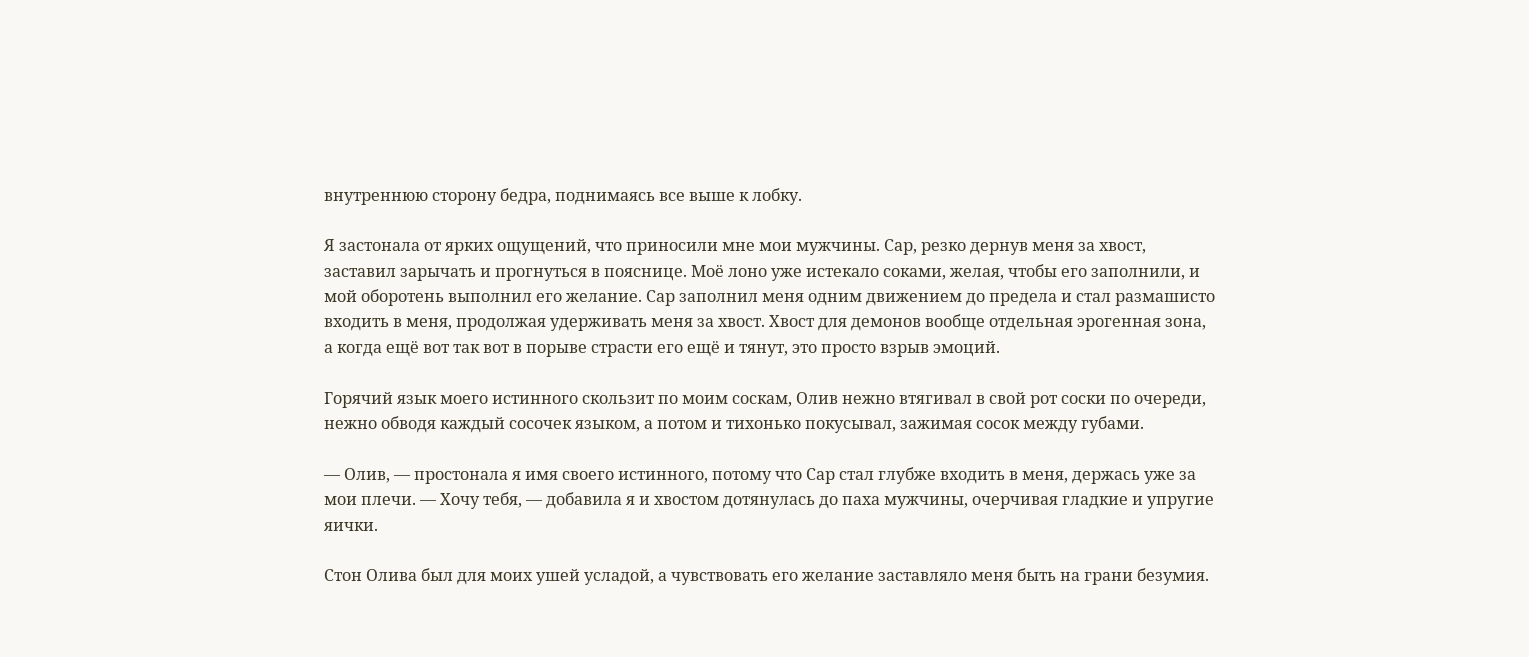внутреннюю сторону бедра, поднимаясь все выше к лобку.

Я застонала от ярких ощущений, что приносили мне мои мужчины. Сар, резко дернув меня за хвост, заставил зарычать и прогнуться в пояснице. Моё лоно уже истекало соками, желая, чтобы его заполнили, и мой оборотень выполнил его желание. Сар заполнил меня одним движением до предела и стал размашисто входить в меня, продолжая удерживать меня за хвост. Хвост для демонов вообще отдельная эрогенная зона, а когда ещё вот так вот в порыве страсти его ещё и тянут, это просто взрыв эмоций.

Горячий язык моего истинного скользит по моим соскам, Олив нежно втягивал в свой рот соски по очереди, нежно обводя каждый сосочек языком, а потом и тихонько покусывал, зажимая сосок между губами.

— Олив, — простонала я имя своего истинного, потому что Сар стал глубже входить в меня, держась уже за мои плечи. — Хочу тебя, — добавила я и хвостом дотянулась до паха мужчины, очерчивая гладкие и упругие яички.

Стон Олива был для моих ушей усладой, а чувствовать его желание заставляло меня быть на грани безумия.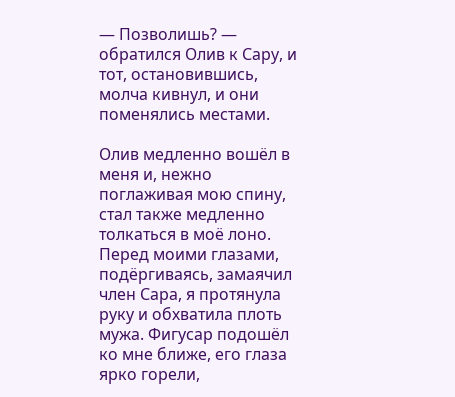— Позволишь? — обратился Олив к Сару, и тот, остановившись, молча кивнул, и они поменялись местами.

Олив медленно вошёл в меня и, нежно поглаживая мою спину, стал также медленно толкаться в моё лоно. Перед моими глазами, подёргиваясь, замаячил член Сара, я протянула руку и обхватила плоть мужа. Фигусар подошёл ко мне ближе, его глаза ярко горели,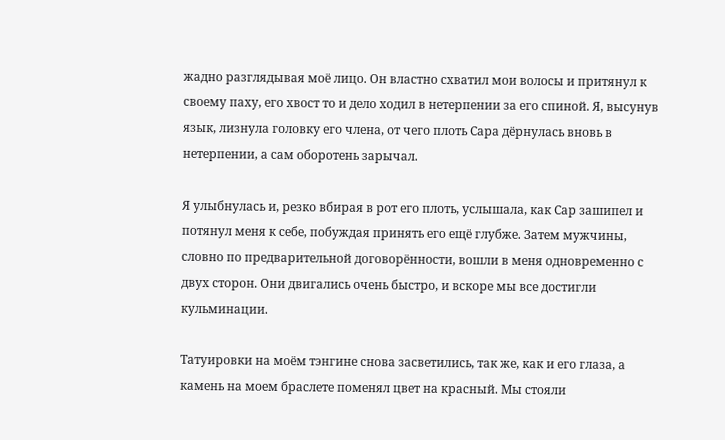жадно разглядывая моё лицо. Он властно схватил мои волосы и притянул к своему паху, его хвост то и дело ходил в нетерпении за его спиной. Я, высунув язык, лизнула головку его члена, от чего плоть Сара дёрнулась вновь в нетерпении, а сам оборотень зарычал.

Я улыбнулась и, резко вбирая в рот его плоть, услышала, как Сар зашипел и потянул меня к себе, побуждая принять его ещё глубже. Затем мужчины, словно по предварительной договорённости, вошли в меня одновременно с двух сторон. Они двигались очень быстро, и вскоре мы все достигли кульминации.

Татуировки на моём тэнгине снова засветились, так же, как и его глаза, а камень на моем браслете поменял цвет на красный. Мы стояли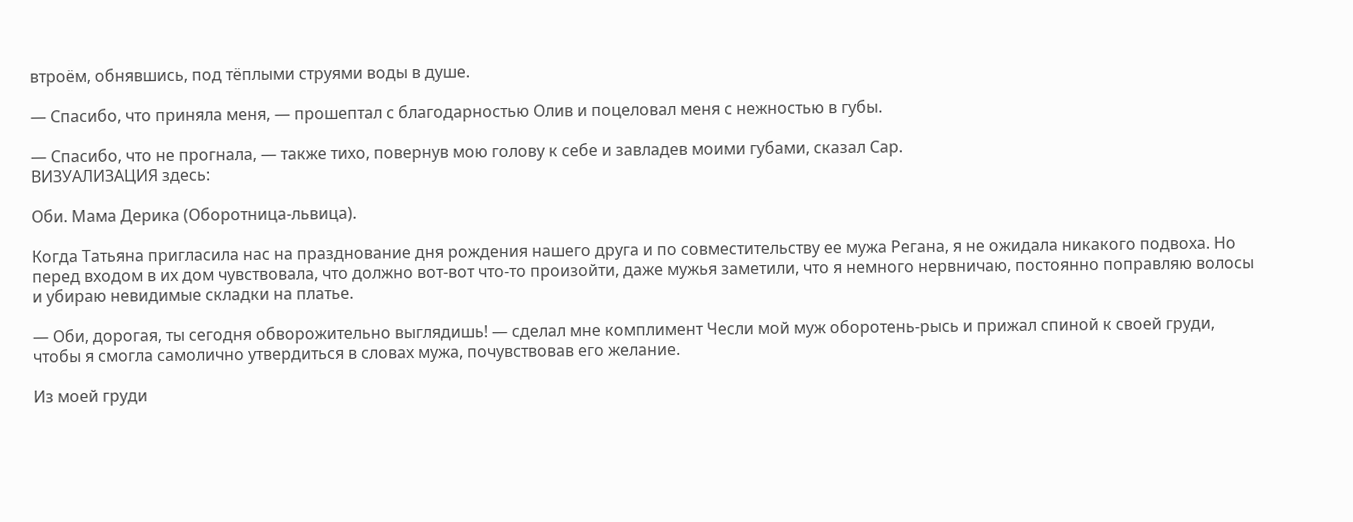втроём, обнявшись, под тёплыми струями воды в душе.

— Спасибо, что приняла меня, — прошептал с благодарностью Олив и поцеловал меня с нежностью в губы.

— Спасибо, что не прогнала, — также тихо, повернув мою голову к себе и завладев моими губами, сказал Сар.
ВИЗУАЛИЗАЦИЯ здесь:

Оби. Мама Дерика (Оборотница-львица).

Когда Татьяна пригласила нас на празднование дня рождения нашего друга и по совместительству ее мужа Регана, я не ожидала никакого подвоха. Но перед входом в их дом чувствовала, что должно вот-вот что-то произойти, даже мужья заметили, что я немного нервничаю, постоянно поправляю волосы и убираю невидимые складки на платье.

— Оби, дорогая, ты сегодня обворожительно выглядишь! — сделал мне комплимент Чесли мой муж оборотень-рысь и прижал спиной к своей груди, чтобы я смогла самолично утвердиться в словах мужа, почувствовав его желание.

Из моей груди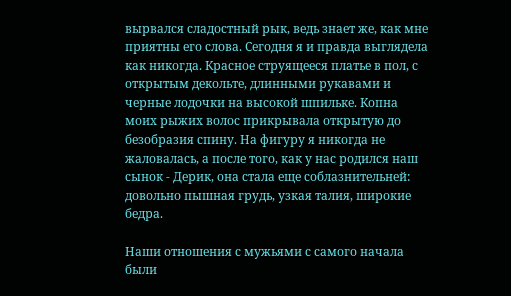вырвался сладостный рык, ведь знает же, как мне приятны его слова. Сегодня я и правда выглядела как никогда. Красное струящееся платье в пол, с открытым декольте, длинными рукавами и черные лодочки на высокой шпильке. Копна моих рыжих волос прикрывала открытую до безобразия спину. На фигуру я никогда не жаловалась, а после того, как у нас родился наш сынок - Дерик, она стала еще соблазнительней: довольно пышная грудь, узкая талия, широкие бедра.

Наши отношения с мужьями с самого начала были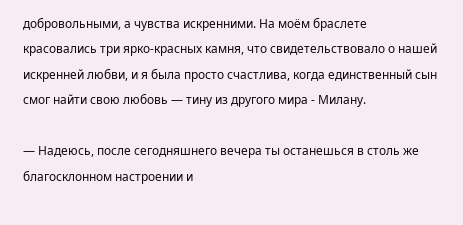добровольными, а чувства искренними. На моём браслете красовались три ярко-красных камня, что свидетельствовало о нашей искренней любви, и я была просто счастлива, когда единственный сын смог найти свою любовь — тину из другого мира - Милану.

— Надеюсь, после сегодняшнего вечера ты останешься в столь же благосклонном настроении и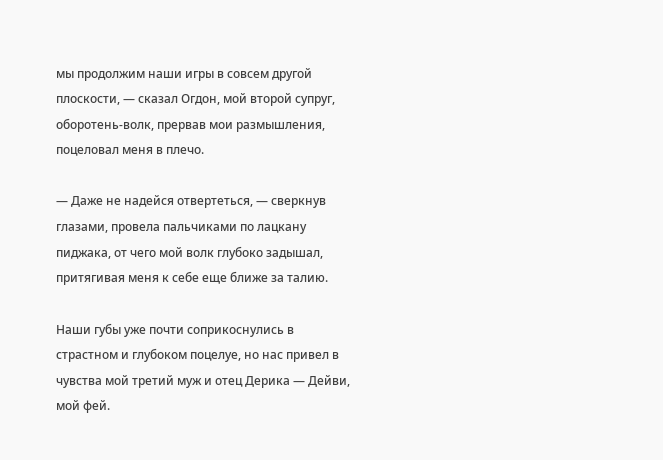мы продолжим наши игры в совсем другой плоскости, — сказал Огдон, мой второй супруг, оборотень-волк, прервав мои размышления, поцеловал меня в плечо.

— Даже не надейся отвертеться, — сверкнув глазами, провела пальчиками по лацкану пиджака, от чего мой волк глубоко задышал, притягивая меня к себе еще ближе за талию.

Наши губы уже почти соприкоснулись в страстном и глубоком поцелуе, но нас привел в чувства мой третий муж и отец Дерика — Дейви, мой фей.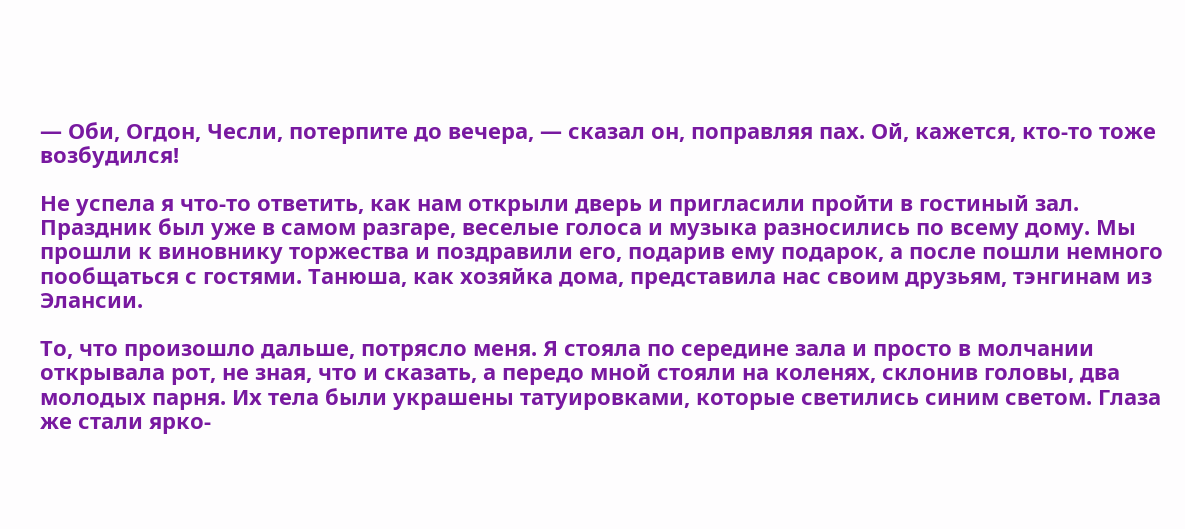— Оби, Огдон, Чесли, потерпите до вечера, — сказал он, поправляя пах. Ой, кажется, кто-то тоже возбудился!

Не успела я что-то ответить, как нам открыли дверь и пригласили пройти в гостиный зал. Праздник был уже в самом разгаре, веселые голоса и музыка разносились по всему дому. Мы прошли к виновнику торжества и поздравили его, подарив ему подарок, а после пошли немного пообщаться с гостями. Танюша, как хозяйка дома, представила нас своим друзьям, тэнгинам из Элансии.

То, что произошло дальше, потрясло меня. Я стояла по середине зала и просто в молчании открывала рот, не зная, что и сказать, а передо мной стояли на коленях, склонив головы, два молодых парня. Их тела были украшены татуировками, которые светились синим светом. Глаза же стали ярко-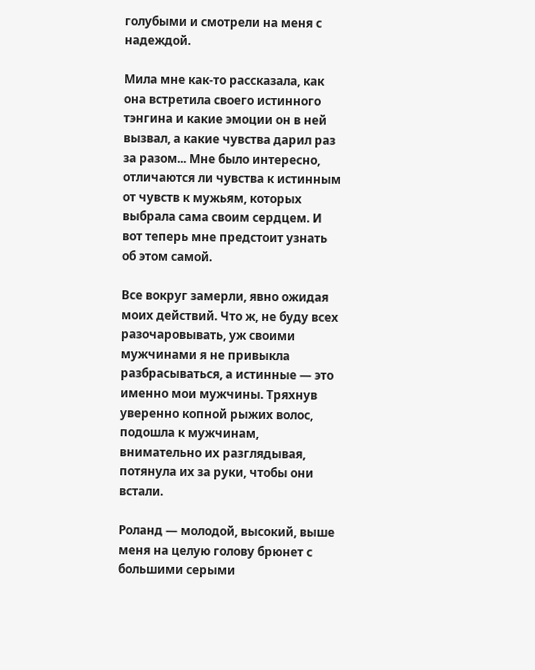голубыми и смотрели на меня с надеждой.

Мила мне как-то рассказала, как она встретила своего истинного тэнгина и какие эмоции он в ней вызвал, а какие чувства дарил раз за разом... Мне было интересно, отличаются ли чувства к истинным от чувств к мужьям, которых выбрала сама своим сердцем. И вот теперь мне предстоит узнать об этом самой.

Все вокруг замерли, явно ожидая моих действий. Что ж, не буду всех разочаровывать, уж своими мужчинами я не привыкла разбрасываться, а истинные — это именно мои мужчины. Тряхнув уверенно копной рыжих волос, подошла к мужчинам, внимательно их разглядывая, потянула их за руки, чтобы они встали.

Роланд — молодой, высокий, выше меня на целую голову брюнет с большими серыми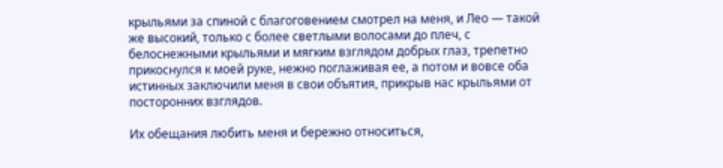крыльями за спиной с благоговением смотрел на меня, и Лео — такой же высокий, только с более светлыми волосами до плеч, с белоснежными крыльями и мягким взглядом добрых глаз, трепетно прикоснулся к моей руке, нежно поглаживая ее, а потом и вовсе оба истинных заключили меня в свои объятия, прикрыв нас крыльями от посторонних взглядов.

Их обещания любить меня и бережно относиться,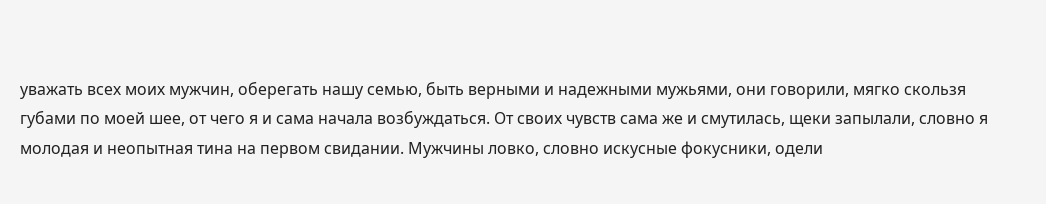уважать всех моих мужчин, оберегать нашу семью, быть верными и надежными мужьями, они говорили, мягко скользя губами по моей шее, от чего я и сама начала возбуждаться. От своих чувств сама же и смутилась, щеки запылали, словно я молодая и неопытная тина на первом свидании. Мужчины ловко, словно искусные фокусники, одели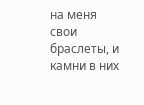на меня свои браслеты, и камни в них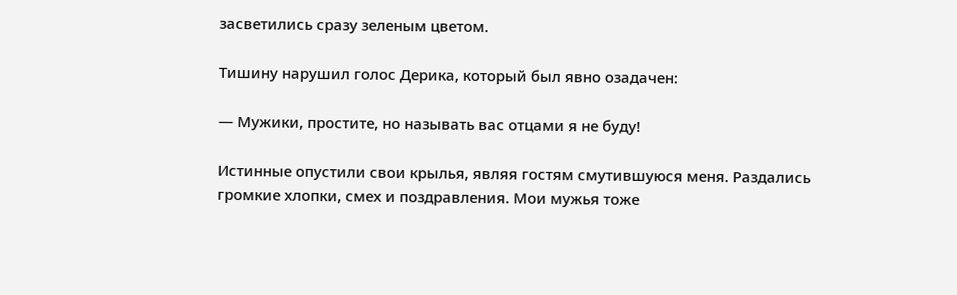засветились сразу зеленым цветом.

Тишину нарушил голос Дерика, который был явно озадачен:

— Мужики, простите, но называть вас отцами я не буду!

Истинные опустили свои крылья, являя гостям смутившуюся меня. Раздались громкие хлопки, смех и поздравления. Мои мужья тоже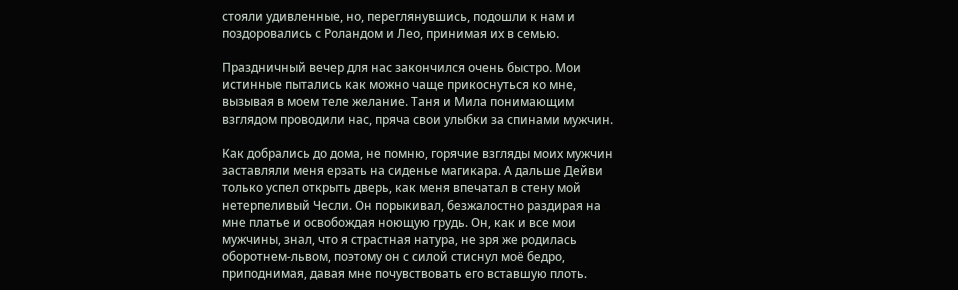стояли удивленные, но, переглянувшись, подошли к нам и поздоровались с Роландом и Лео, принимая их в семью.

Праздничный вечер для нас закончился очень быстро. Мои истинные пытались как можно чаще прикоснуться ко мне, вызывая в моем теле желание. Таня и Мила понимающим взглядом проводили нас, пряча свои улыбки за спинами мужчин.

Как добрались до дома, не помню, горячие взгляды моих мужчин заставляли меня ерзать на сиденье магикара. А дальше Дейви только успел открыть дверь, как меня впечатал в стену мой нетерпеливый Чесли. Он порыкивал, безжалостно раздирая на мне платье и освобождая ноющую грудь. Он, как и все мои мужчины, знал, что я страстная натура, не зря же родилась оборотнем-львом, поэтому он с силой стиснул моё бедро, приподнимая, давая мне почувствовать его вставшую плоть.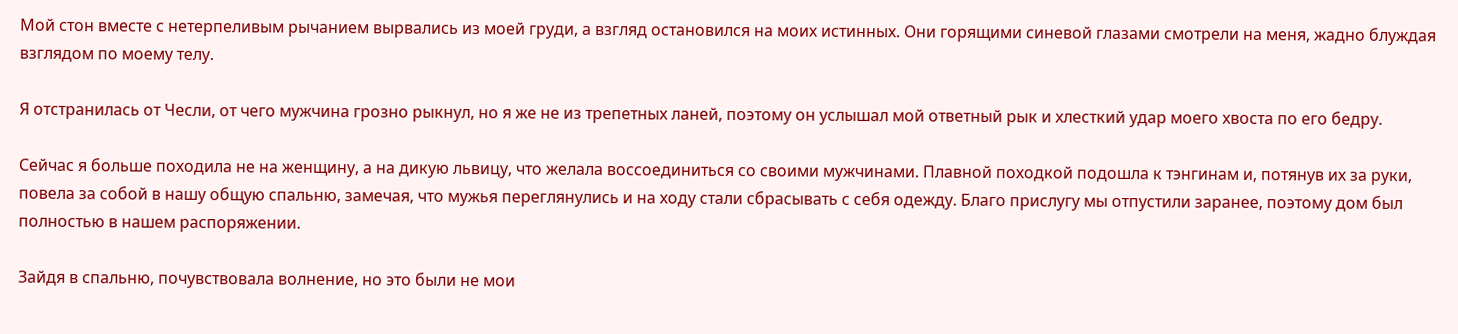Мой стон вместе с нетерпеливым рычанием вырвались из моей груди, а взгляд остановился на моих истинных. Они горящими синевой глазами смотрели на меня, жадно блуждая взглядом по моему телу.

Я отстранилась от Чесли, от чего мужчина грозно рыкнул, но я же не из трепетных ланей, поэтому он услышал мой ответный рык и хлесткий удар моего хвоста по его бедру.

Сейчас я больше походила не на женщину, а на дикую львицу, что желала воссоединиться со своими мужчинами. Плавной походкой подошла к тэнгинам и, потянув их за руки, повела за собой в нашу общую спальню, замечая, что мужья переглянулись и на ходу стали сбрасывать с себя одежду. Благо прислугу мы отпустили заранее, поэтому дом был полностью в нашем распоряжении.

Зайдя в спальню, почувствовала волнение, но это были не мои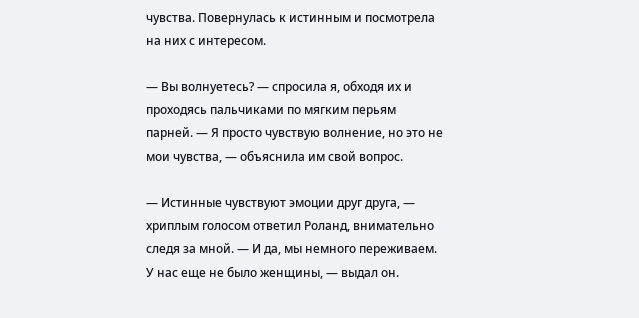чувства. Повернулась к истинным и посмотрела на них с интересом.

— Вы волнуетесь? — спросила я, обходя их и проходясь пальчиками по мягким перьям парней. — Я просто чувствую волнение, но это не мои чувства, — объяснила им свой вопрос.

— Истинные чувствуют эмоции друг друга, — хриплым голосом ответил Роланд, внимательно следя за мной. — И да, мы немного переживаем. У нас еще не было женщины, — выдал он.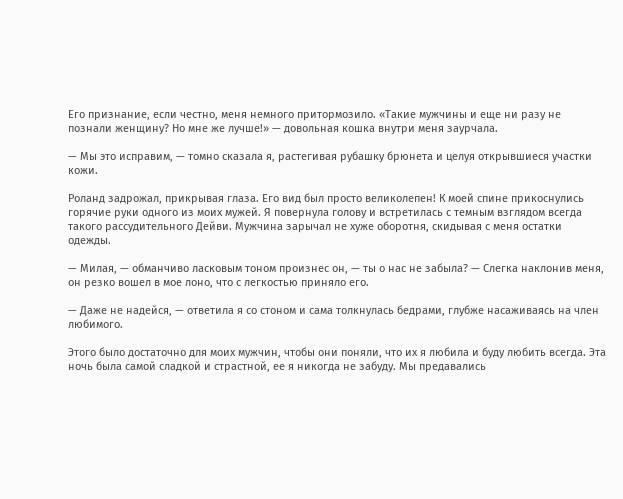Его признание, если честно, меня немного притормозило. «Такие мужчины и еще ни разу не познали женщину? Но мне же лучше!» — довольная кошка внутри меня заурчала.

— Мы это исправим, — томно сказала я, растегивая рубашку брюнета и целуя открывшиеся участки кожи.

Роланд задрожал, прикрывая глаза. Его вид был просто великолепен! К моей спине прикоснулись горячие руки одного из моих мужей. Я повернула голову и встретилась с темным взглядом всегда такого рассудительного Дейви. Мужчина зарычал не хуже оборотня, скидывая с меня остатки одежды.

— Милая, — обманчиво ласковым тоном произнес он, — ты о нас не забыла? — Слегка наклонив меня, он резко вошел в мое лоно, что с легкостью приняло его.

— Даже не надейся, — ответила я со стоном и сама толкнулась бедрами, глубже насаживаясь на член любимого.

Этого было достаточно для моих мужчин, чтобы они поняли, что их я любила и буду любить всегда. Эта ночь была самой сладкой и страстной, ее я никогда не забуду. Мы предавались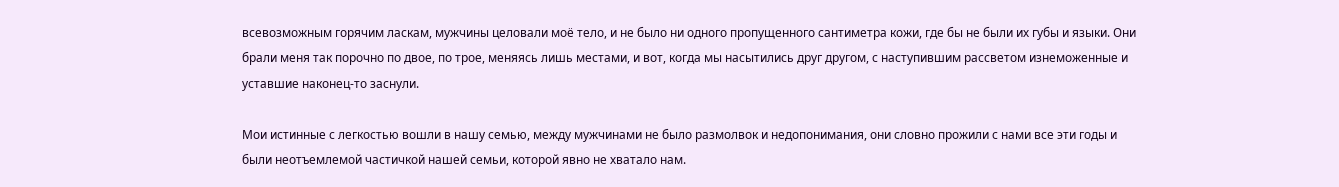всевозможным горячим ласкам, мужчины целовали моё тело, и не было ни одного пропущенного сантиметра кожи, где бы не были их губы и языки. Они брали меня так порочно по двое, по трое, меняясь лишь местами, и вот, когда мы насытились друг другом, с наступившим рассветом изнеможенные и уставшие наконец-то заснули.

Мои истинные с легкостью вошли в нашу семью, между мужчинами не было размолвок и недопонимания, они словно прожили с нами все эти годы и были неотъемлемой частичкой нашей семьи, которой явно не хватало нам.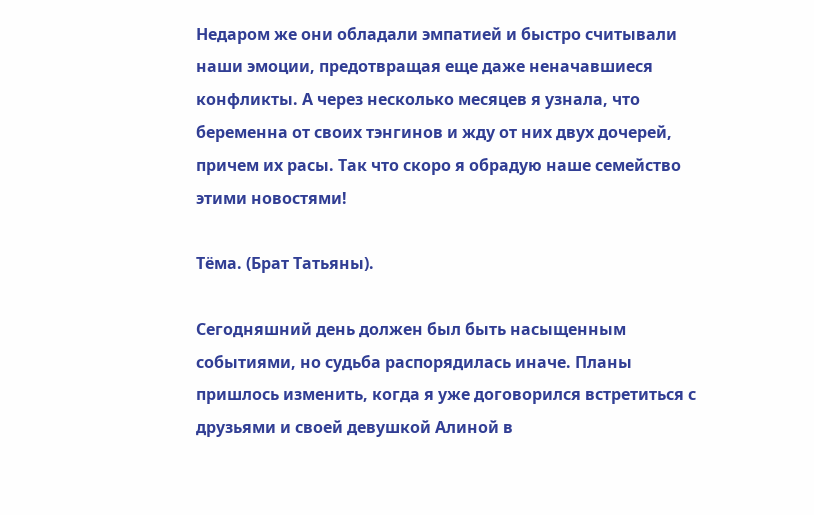Недаром же они обладали эмпатией и быстро считывали наши эмоции, предотвращая еще даже неначавшиеся конфликты. А через несколько месяцев я узнала, что беременна от своих тэнгинов и жду от них двух дочерей, причем их расы. Так что скоро я обрадую наше семейство этими новостями!

Тёма. (Брат Татьяны).

Сегодняшний день должен был быть насыщенным событиями, но судьба распорядилась иначе. Планы пришлось изменить, когда я уже договорился встретиться с друзьями и своей девушкой Алиной в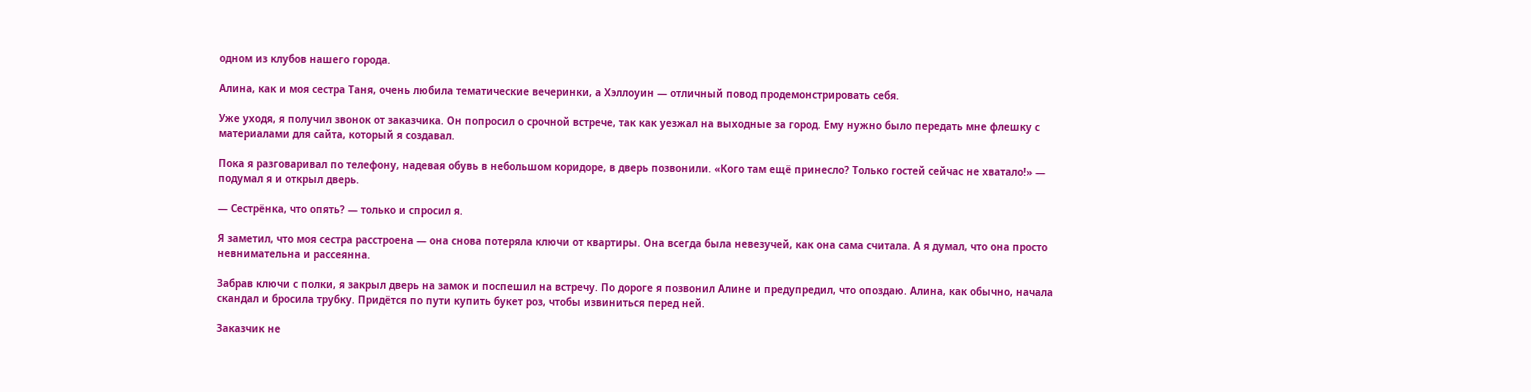одном из клубов нашего города.

Алина, как и моя сестра Таня, очень любила тематические вечеринки, а Хэллоуин — отличный повод продемонстрировать себя.

Уже уходя, я получил звонок от заказчика. Он попросил о срочной встрече, так как уезжал на выходные за город. Ему нужно было передать мне флешку с материалами для сайта, который я создавал.

Пока я разговаривал по телефону, надевая обувь в небольшом коридоре, в дверь позвонили. «Кого там ещё принесло? Только гостей сейчас не хватало!» — подумал я и открыл дверь.

— Сестрёнка, что опять? — только и спросил я.

Я заметил, что моя сестра расстроена — она снова потеряла ключи от квартиры. Она всегда была невезучей, как она сама считала. А я думал, что она просто невнимательна и рассеянна.

Забрав ключи с полки, я закрыл дверь на замок и поспешил на встречу. По дороге я позвонил Алине и предупредил, что опоздаю. Алина, как обычно, начала скандал и бросила трубку. Придётся по пути купить букет роз, чтобы извиниться перед ней.

Заказчик не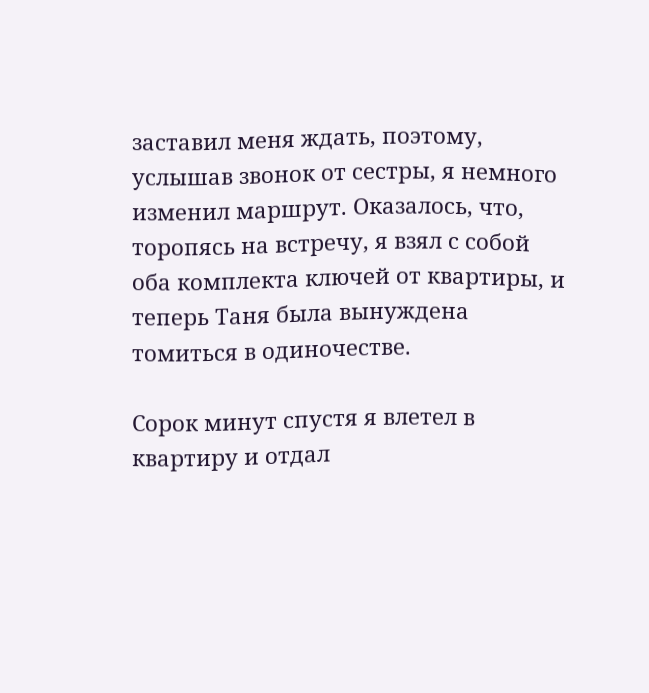заставил меня ждать, поэтому, услышав звонок от сестры, я немного изменил маршрут. Оказалось, что, торопясь на встречу, я взял с собой оба комплекта ключей от квартиры, и теперь Таня была вынуждена томиться в одиночестве.

Сорок минут спустя я влетел в квартиру и отдал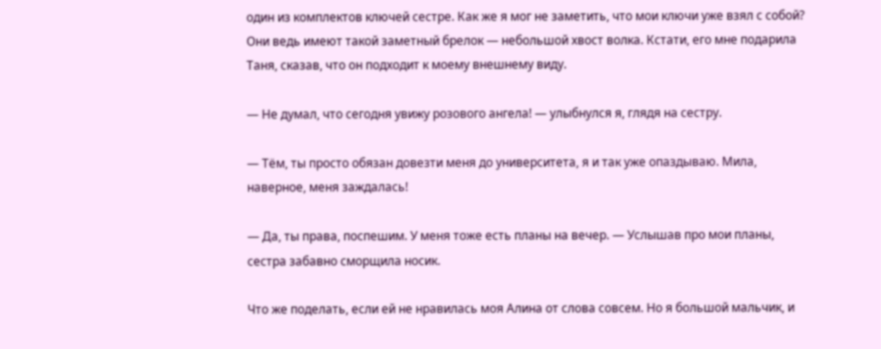один из комплектов ключей сестре. Как же я мог не заметить, что мои ключи уже взял с собой? Они ведь имеют такой заметный брелок — небольшой хвост волка. Кстати, его мне подарила Таня, сказав, что он подходит к моему внешнему виду.

— Не думал, что сегодня увижу розового ангела! — улыбнулся я, глядя на сестру.

— Тём, ты просто обязан довезти меня до университета, я и так уже опаздываю. Мила, наверное, меня заждалась!

— Да, ты права, поспешим. У меня тоже есть планы на вечер. — Услышав про мои планы, сестра забавно сморщила носик.

Что же поделать, если ей не нравилась моя Алина от слова совсем. Но я большой мальчик, и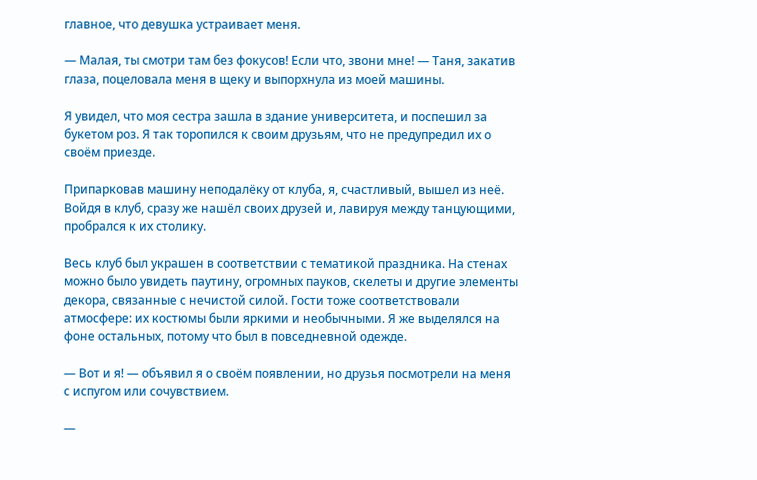главное, что девушка устраивает меня.

— Малая, ты смотри там без фокусов! Если что, звони мне! — Таня, закатив глаза, поцеловала меня в щеку и выпорхнула из моей машины.

Я увидел, что моя сестра зашла в здание университета, и поспешил за букетом роз. Я так торопился к своим друзьям, что не предупредил их о своём приезде.

Припарковав машину неподалёку от клуба, я, счастливый, вышел из неё. Войдя в клуб, сразу же нашёл своих друзей и, лавируя между танцующими, пробрался к их столику.

Весь клуб был украшен в соответствии с тематикой праздника. На стенах можно было увидеть паутину, огромных пауков, скелеты и другие элементы декора, связанные с нечистой силой. Гости тоже соответствовали атмосфере: их костюмы были яркими и необычными. Я же выделялся на фоне остальных, потому что был в повседневной одежде.

— Вот и я! — объявил я о своём появлении, но друзья посмотрели на меня с испугом или сочувствием.

—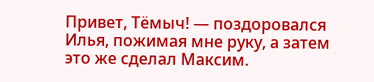Привет, Тёмыч! — поздоровался Илья, пожимая мне руку, а затем это же сделал Максим.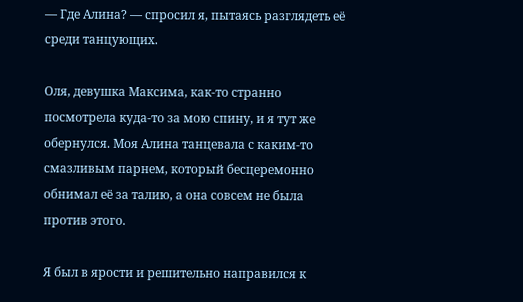— Где Алина? — спросил я, пытаясь разглядеть её среди танцующих.

Оля, девушка Максима, как-то странно посмотрела куда-то за мою спину, и я тут же обернулся. Моя Алина танцевала с каким-то смазливым парнем, который бесцеремонно обнимал её за талию, а она совсем не была против этого.

Я был в ярости и решительно направился к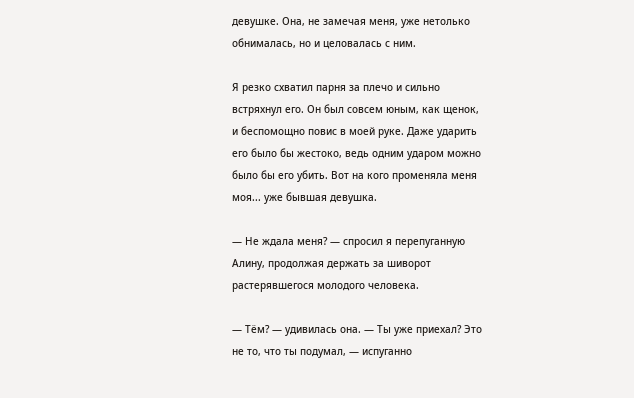девушке. Она, не замечая меня, уже нетолько обнималась, но и целовалась с ним.

Я резко схватил парня за плечо и сильно встряхнул его. Он был совсем юным, как щенок, и беспомощно повис в моей руке. Даже ударить его было бы жестоко, ведь одним ударом можно было бы его убить. Вот на кого променяла меня моя... уже бывшая девушка.

— Не ждала меня? — спросил я перепуганную Алину, продолжая держать за шиворот растерявшегося молодого человека.

— Тём? — удивилась она. — Ты уже приехал? Это не то, что ты подумал, — испуганно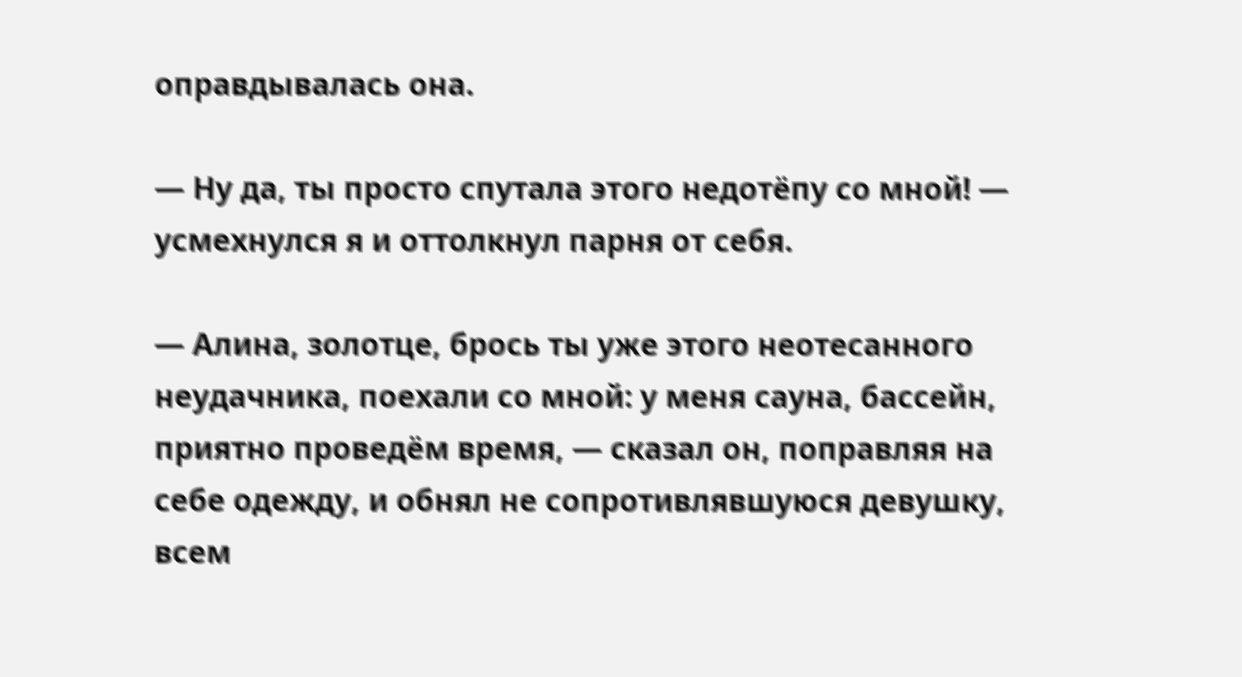оправдывалась она.

— Ну да, ты просто спутала этого недотёпу со мной! — усмехнулся я и оттолкнул парня от себя.

— Алина, золотце, брось ты уже этого неотесанного неудачника, поехали со мной: у меня сауна, бассейн, приятно проведём время, — сказал он, поправляя на себе одежду, и обнял не сопротивлявшуюся девушку, всем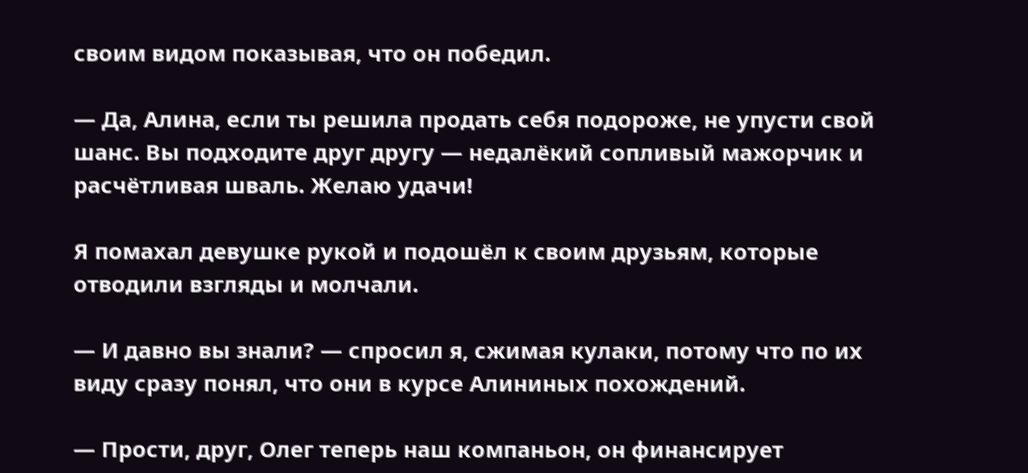своим видом показывая, что он победил.

— Да, Алина, если ты решила продать себя подороже, не упусти свой шанс. Вы подходите друг другу — недалёкий сопливый мажорчик и расчётливая шваль. Желаю удачи!

Я помахал девушке рукой и подошёл к своим друзьям, которые отводили взгляды и молчали.

— И давно вы знали? — спросил я, сжимая кулаки, потому что по их виду сразу понял, что они в курсе Алининых похождений.

— Прости, друг, Олег теперь наш компаньон, он финансирует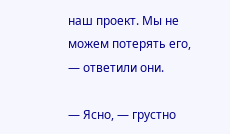наш проект. Мы не можем потерять его, — ответили они.

— Ясно, — грустно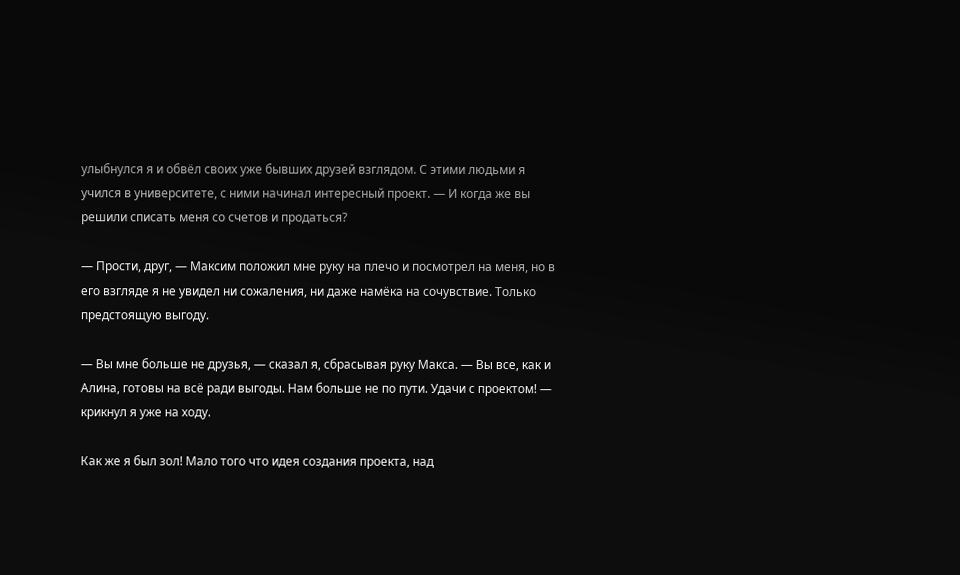улыбнулся я и обвёл своих уже бывших друзей взглядом. С этими людьми я учился в университете, с ними начинал интересный проект. — И когда же вы решили списать меня со счетов и продаться?

— Прости, друг, — Максим положил мне руку на плечо и посмотрел на меня, но в его взгляде я не увидел ни сожаления, ни даже намёка на сочувствие. Только предстоящую выгоду.

— Вы мне больше не друзья, — сказал я, сбрасывая руку Макса. — Вы все, как и Алина, готовы на всё ради выгоды. Нам больше не по пути. Удачи с проектом! — крикнул я уже на ходу.

Как же я был зол! Мало того что идея создания проекта, над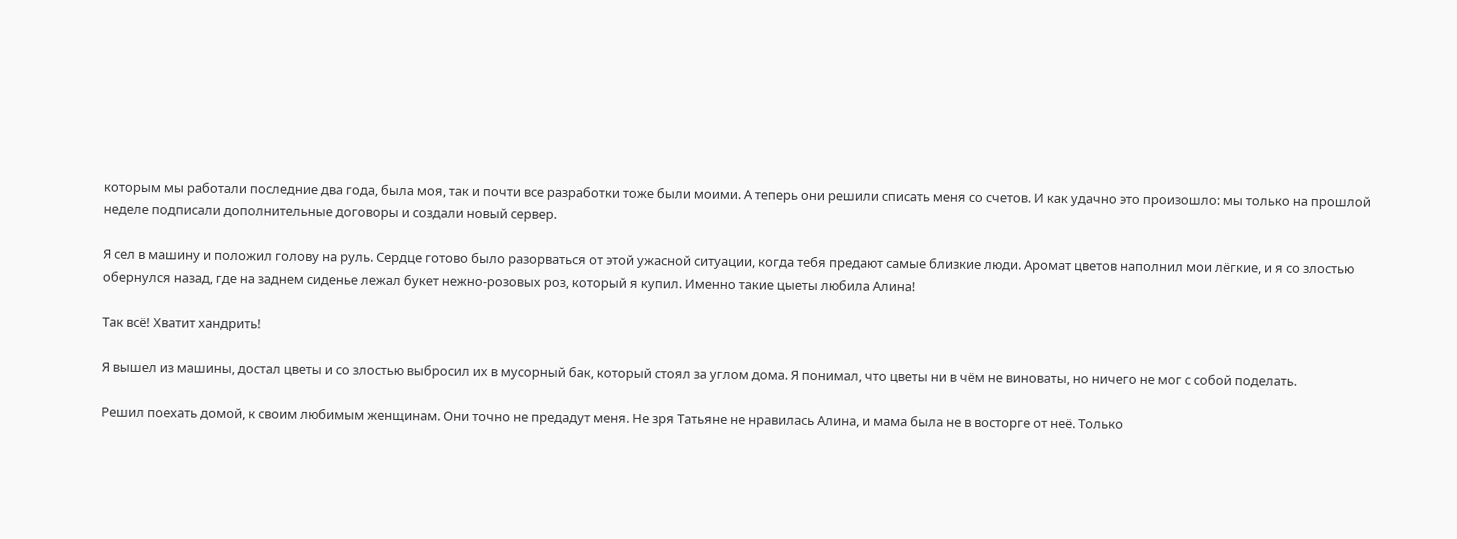которым мы работали последние два года, была моя, так и почти все разработки тоже были моими. А теперь они решили списать меня со счетов. И как удачно это произошло: мы только на прошлой неделе подписали дополнительные договоры и создали новый сервер.

Я сел в машину и положил голову на руль. Сердце готово было разорваться от этой ужасной ситуации, когда тебя предают самые близкие люди. Аромат цветов наполнил мои лёгкие, и я со злостью обернулся назад, где на заднем сиденье лежал букет нежно-розовых роз, который я купил. Именно такие цыеты любила Алина!

Так всё! Хватит хандрить!

Я вышел из машины, достал цветы и со злостью выбросил их в мусорный бак, который стоял за углом дома. Я понимал, что цветы ни в чём не виноваты, но ничего не мог с собой поделать.

Решил поехать домой, к своим любимым женщинам. Они точно не предадут меня. Не зря Татьяне не нравилась Алина, и мама была не в восторге от неё. Только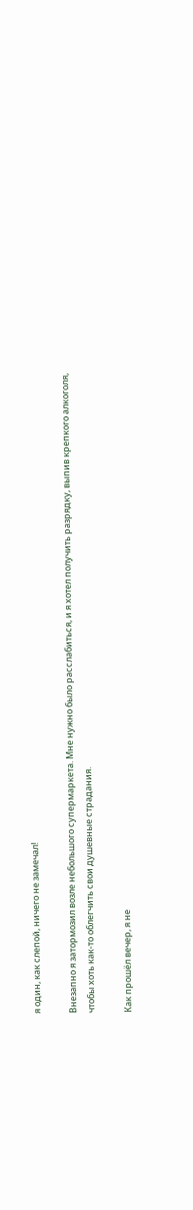я один, как слепой, ничего не замечал!

Внезапно я затормозил возле небольшого супермаркета. Мне нужно было расслабиться, и я хотел получить разрядку, выпив крепкого алкоголя, чтобы хоть как-то облегчить свои душевные страдания.

Как прошёл вечер, я не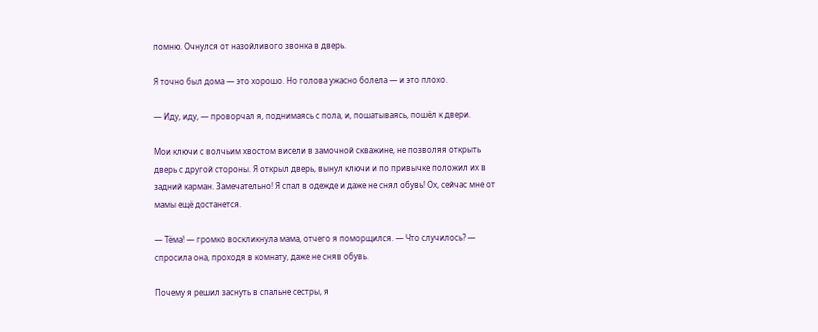помню. Очнулся от назойливого звонка в дверь.

Я точно был дома — это хорошо. Но голова ужасно болела — и это плохо.

— Иду, иду, — проворчал я, поднимаясь с пола, и, пошатываясь, пошёл к двери.

Мои ключи с волчьим хвостом висели в замочной скважине, не позволяя открыть дверь с другой стороны. Я открыл дверь, вынул ключи и по привычке положил их в задний карман. Замечательно! Я спал в одежде и даже не снял обувь! Ох, сейчас мне от мамы ещё достанется.

— Тёма! — громко воскликнула мама, отчего я поморщился. — Что случилось? — спросила она, проходя в комнату, даже не сняв обувь.

Почему я решил заснуть в спальне сестры, я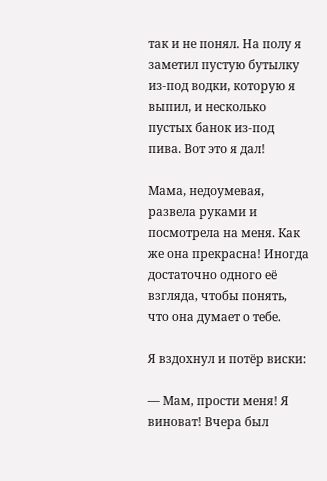так и не понял. На полу я заметил пустую бутылку из-под водки, которую я выпил, и несколько пустых банок из-под пива. Вот это я дал!

Мама, недоумевая, развела руками и посмотрела на меня. Как же она прекрасна! Иногда достаточно одного её взгляда, чтобы понять, что она думает о тебе.

Я вздохнул и потёр виски:

— Мам, прости меня! Я виноват! Вчера был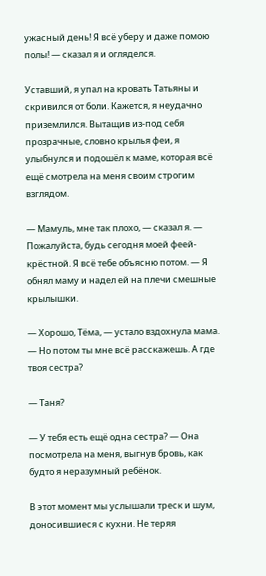ужасный день! Я всё уберу и даже помою полы! — сказал я и огляделся.

Уставший, я упал на кровать Татьяны и скривился от боли. Кажется, я неудачно приземлился. Вытащив из-под себя прозрачные, словно крылья феи, я улыбнулся и подошёл к маме, которая всё ещё смотрела на меня своим строгим взглядом.

— Мамуль, мне так плохо, — сказал я. — Пожалуйста, будь сегодня моей феей-крёстной. Я всё тебе объясню потом. — Я обнял маму и надел ей на плечи смешные крылышки.

— Хорошо, Тёма, — устало вздохнула мама. — Но потом ты мне всё расскажешь. А где твоя сестра?

— Таня?

— У тебя есть ещё одна сестра? — Она посмотрела на меня, выгнув бровь, как будто я неразумный ребёнок.

В этот момент мы услышали треск и шум, доносившиеся с кухни. Не теряя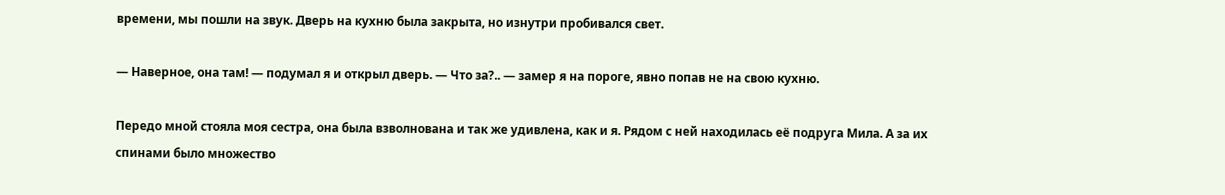времени, мы пошли на звук. Дверь на кухню была закрыта, но изнутри пробивался свет.

— Наверное, она там! — подумал я и открыл дверь. — Что за?.. — замер я на пороге, явно попав не на свою кухню.

Передо мной стояла моя сестра, она была взволнована и так же удивлена, как и я. Рядом с ней находилась её подруга Мила. А за их спинами было множество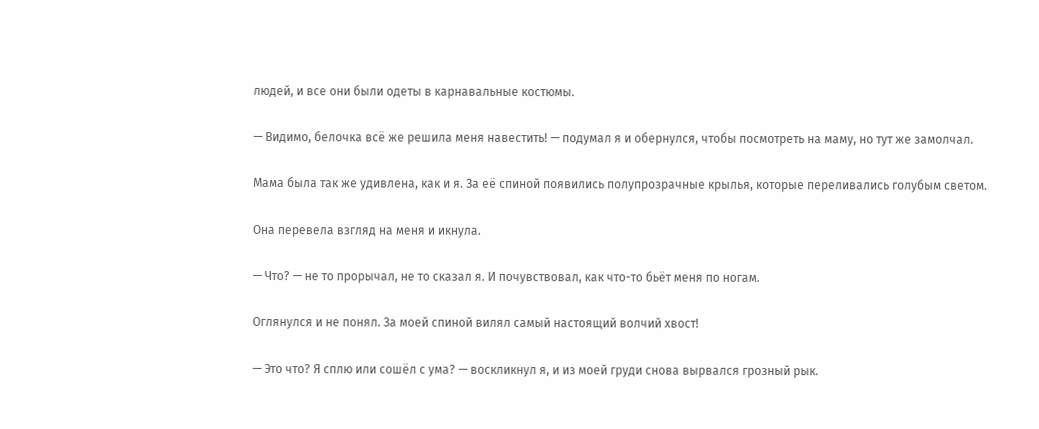людей, и все они были одеты в карнавальные костюмы.

— Видимо, белочка всё же решила меня навестить! — подумал я и обернулся, чтобы посмотреть на маму, но тут же замолчал.

Мама была так же удивлена, как и я. За её спиной появились полупрозрачные крылья, которые переливались голубым светом.

Она перевела взгляд на меня и икнула.

— Что? — не то прорычал, не то сказал я. И почувствовал, как что-то бьёт меня по ногам.

Оглянулся и не понял. За моей спиной вилял самый настоящий волчий хвост!

— Это что? Я сплю или сошёл с ума? — воскликнул я, и из моей груди снова вырвался грозный рык.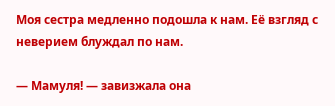Моя сестра медленно подошла к нам. Её взгляд с неверием блуждал по нам.

— Мамуля! — завизжала она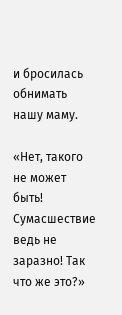и бросилась обнимать нашу маму.

«Нет, такого не может быть! Сумасшествие ведь не заразно! Так что же это?»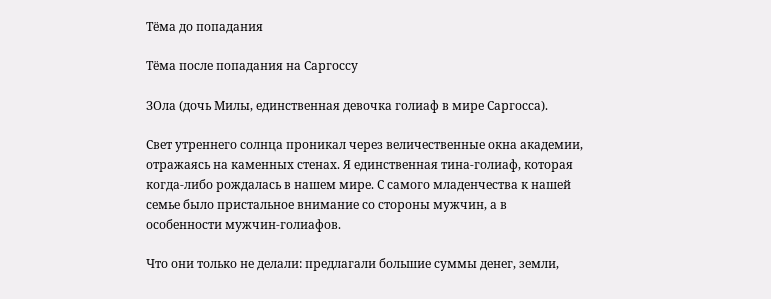Тёма до попадания

Тёма после попадания на Саргоссу

ЗОла (дочь Милы, единственная девочка голиаф в мире Саргосса).

Свет утреннего солнца проникал через величественные окна академии, отражаясь на каменных стенах. Я единственная тина-голиаф, которая когда-либо рождалась в нашем мире. С самого младенчества к нашей семье было пристальное внимание со стороны мужчин, а в особенности мужчин-голиафов.

Что они только не делали: предлагали большие суммы денег, земли,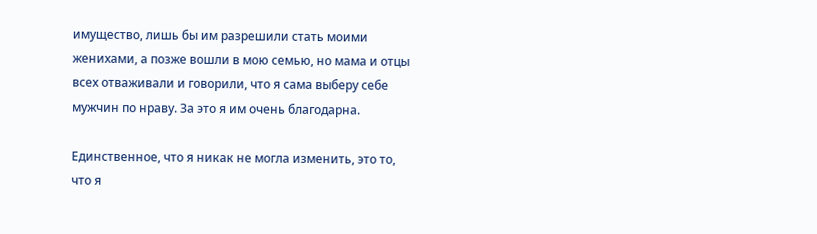имущество, лишь бы им разрешили стать моими женихами, а позже вошли в мою семью, но мама и отцы всех отваживали и говорили, что я сама выберу себе мужчин по нраву. За это я им очень благодарна.

Единственное, что я никак не могла изменить, это то, что я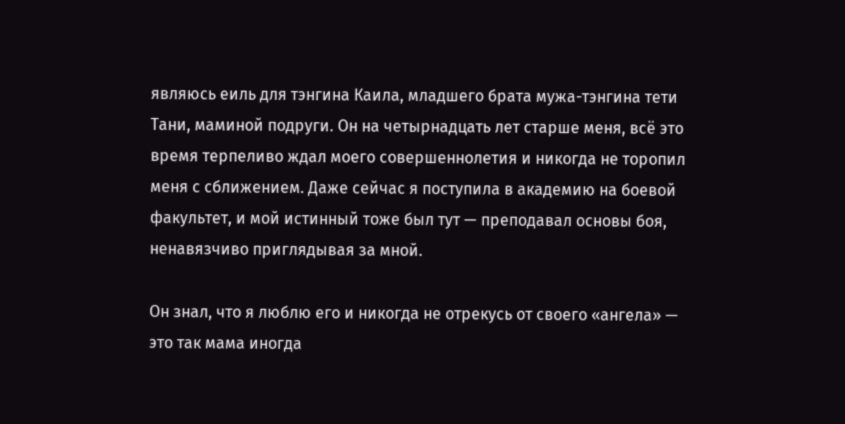являюсь еиль для тэнгина Каила, младшего брата мужа-тэнгина тети Тани, маминой подруги. Он на четырнадцать лет старше меня, всё это время терпеливо ждал моего совершеннолетия и никогда не торопил меня с сближением. Даже сейчас я поступила в академию на боевой факультет, и мой истинный тоже был тут — преподавал основы боя, ненавязчиво приглядывая за мной.

Он знал, что я люблю его и никогда не отрекусь от своего «ангела» — это так мама иногда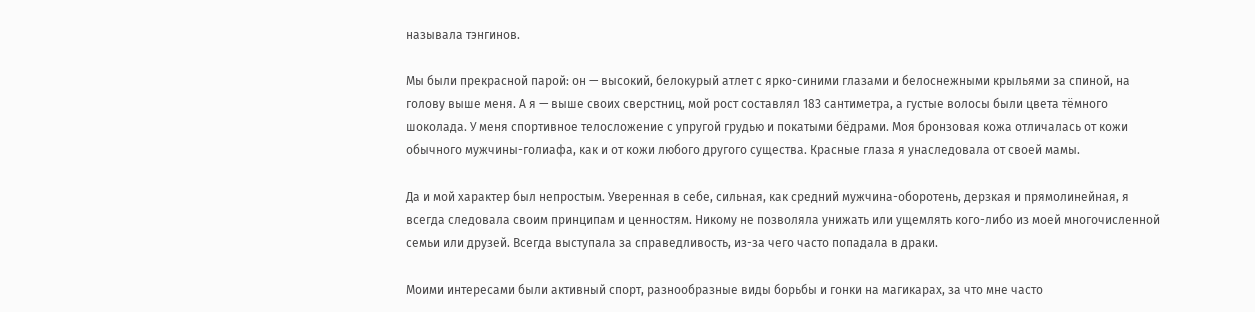называла тэнгинов.

Мы были прекрасной парой: он — высокий, белокурый атлет с ярко-синими глазами и белоснежными крыльями за спиной, на голову выше меня. А я — выше своих сверстниц, мой рост составлял 183 сантиметра, а густые волосы были цвета тёмного шоколада. У меня спортивное телосложение с упругой грудью и покатыми бёдрами. Моя бронзовая кожа отличалась от кожи обычного мужчины-голиафа, как и от кожи любого другого существа. Красные глаза я унаследовала от своей мамы.

Да и мой характер был непростым. Уверенная в себе, сильная, как средний мужчина-оборотень, дерзкая и прямолинейная, я всегда следовала своим принципам и ценностям. Никому не позволяла унижать или ущемлять кого-либо из моей многочисленной семьи или друзей. Всегда выступала за справедливость, из-за чего часто попадала в драки.

Моими интересами были активный спорт, разнообразные виды борьбы и гонки на магикарах, за что мне часто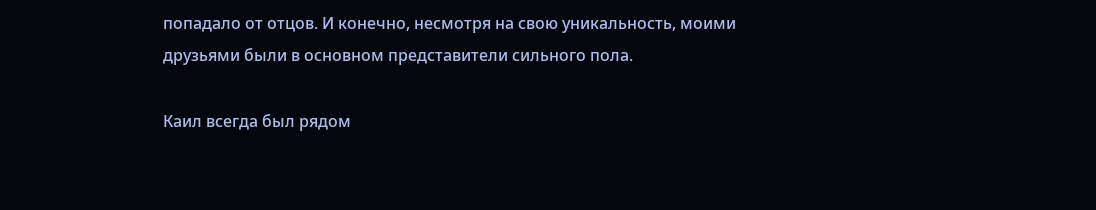попадало от отцов. И конечно, несмотря на свою уникальность, моими друзьями были в основном представители сильного пола.

Каил всегда был рядом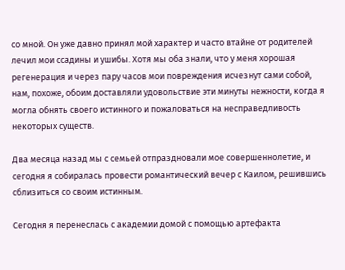со мной. Он уже давно принял мой характер и часто втайне от родителей лечил мои ссадины и ушибы. Хотя мы оба знали, что у меня хорошая регенерация и через пару часов мои повреждения исчезнут сами собой, нам, похоже, обоим доставляли удовольствие эти минуты нежности, когда я могла обнять своего истинного и пожаловаться на несправедливость некоторых существ.

Два месяца назад мы с семьей отпраздновали мое совершеннолетие, и сегодня я собиралась провести романтический вечер с Каилом, решившись сблизиться со своим истинным.

Сегодня я перенеслась с академии домой с помощью артефакта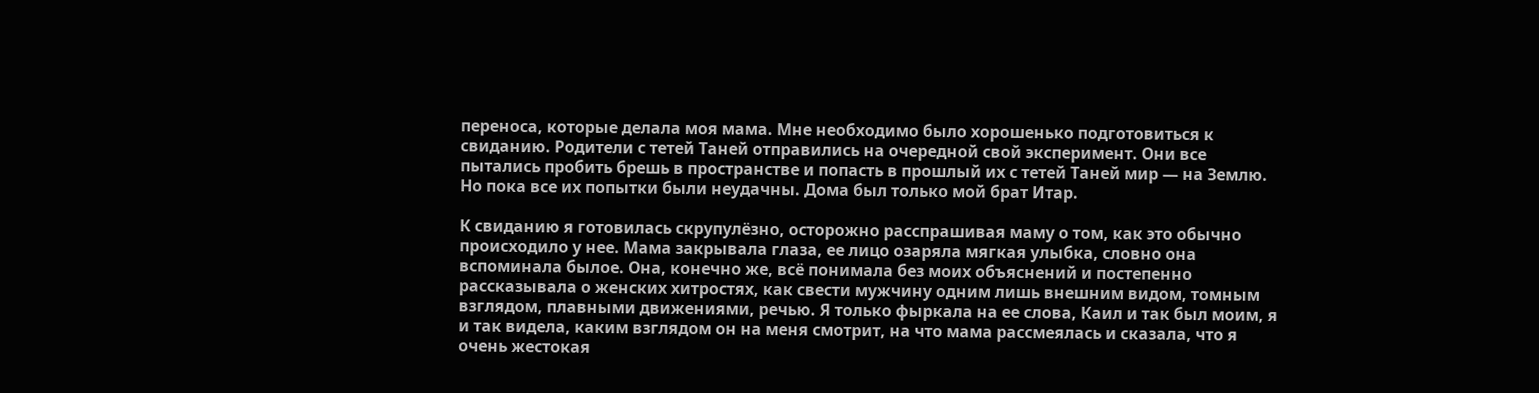переноса, которые делала моя мама. Мне необходимо было хорошенько подготовиться к свиданию. Родители с тетей Таней отправились на очередной свой эксперимент. Они все пытались пробить брешь в пространстве и попасть в прошлый их с тетей Таней мир — на Землю. Но пока все их попытки были неудачны. Дома был только мой брат Итар.

К свиданию я готовилась скрупулёзно, осторожно расспрашивая маму о том, как это обычно происходило у нее. Мама закрывала глаза, ее лицо озаряла мягкая улыбка, словно она вспоминала былое. Она, конечно же, всё понимала без моих объяснений и постепенно рассказывала о женских хитростях, как свести мужчину одним лишь внешним видом, томным взглядом, плавными движениями, речью. Я только фыркала на ее слова, Каил и так был моим, я и так видела, каким взглядом он на меня смотрит, на что мама рассмеялась и сказала, что я очень жестокая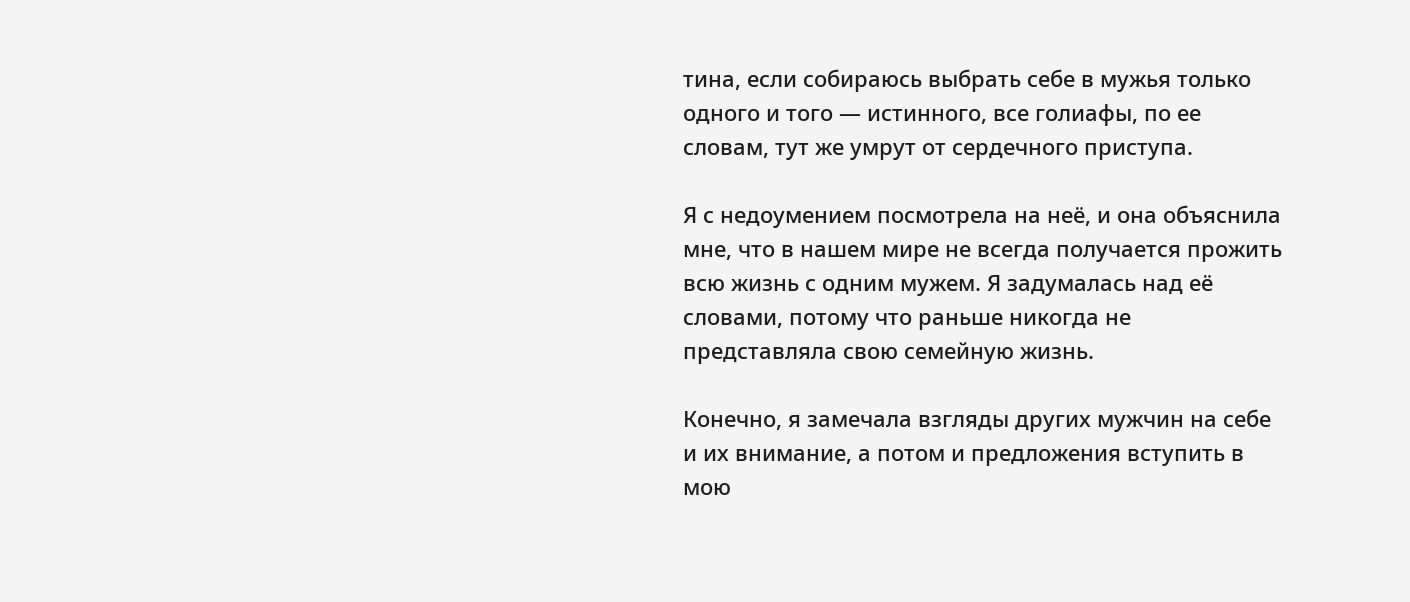тина, если собираюсь выбрать себе в мужья только одного и того — истинного, все голиафы, по ее словам, тут же умрут от сердечного приступа.

Я с недоумением посмотрела на неё, и она объяснила мне, что в нашем мире не всегда получается прожить всю жизнь с одним мужем. Я задумалась над её словами, потому что раньше никогда не представляла свою семейную жизнь.

Конечно, я замечала взгляды других мужчин на себе и их внимание, а потом и предложения вступить в мою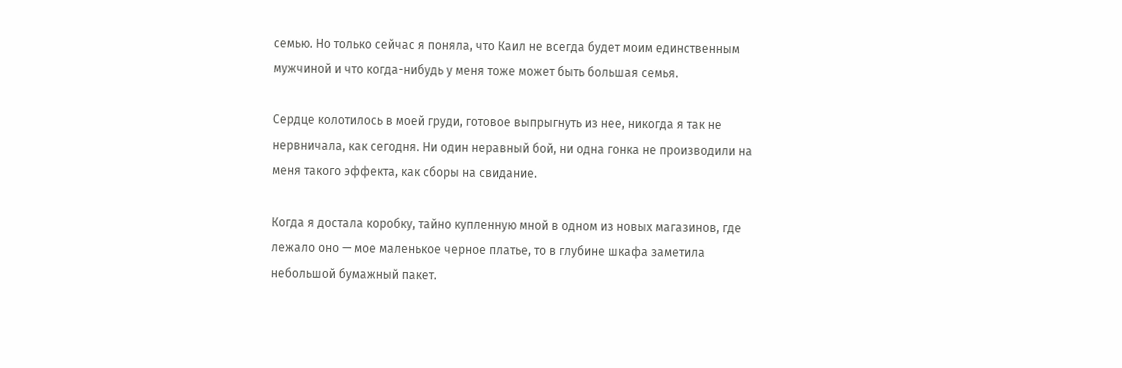семью. Но только сейчас я поняла, что Каил не всегда будет моим единственным мужчиной и что когда-нибудь у меня тоже может быть большая семья.

Сердце колотилось в моей груди, готовое выпрыгнуть из нее, никогда я так не нервничала, как сегодня. Ни один неравный бой, ни одна гонка не производили на меня такого эффекта, как сборы на свидание.

Когда я достала коробку, тайно купленную мной в одном из новых магазинов, где лежало оно — мое маленькое черное платье, то в глубине шкафа заметила небольшой бумажный пакет.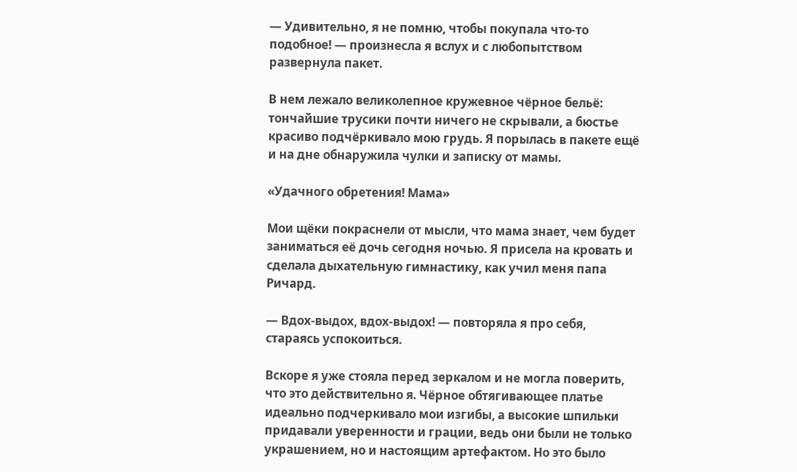— Удивительно, я не помню, чтобы покупала что-то подобное! — произнесла я вслух и с любопытством развернула пакет.

В нем лежало великолепное кружевное чёрное бельё: тончайшие трусики почти ничего не скрывали, а бюстье красиво подчёркивало мою грудь. Я порылась в пакете ещё и на дне обнаружила чулки и записку от мамы.

«Удачного обретения! Мама»

Мои щёки покраснели от мысли, что мама знает, чем будет заниматься её дочь сегодня ночью. Я присела на кровать и сделала дыхательную гимнастику, как учил меня папа Ричард.

— Вдох-выдох, вдох-выдох! — повторяла я про себя, стараясь успокоиться.

Вскоре я уже стояла перед зеркалом и не могла поверить, что это действительно я. Чёрное обтягивающее платье идеально подчеркивало мои изгибы, а высокие шпильки придавали уверенности и грации, ведь они были не только украшением, но и настоящим артефактом. Но это было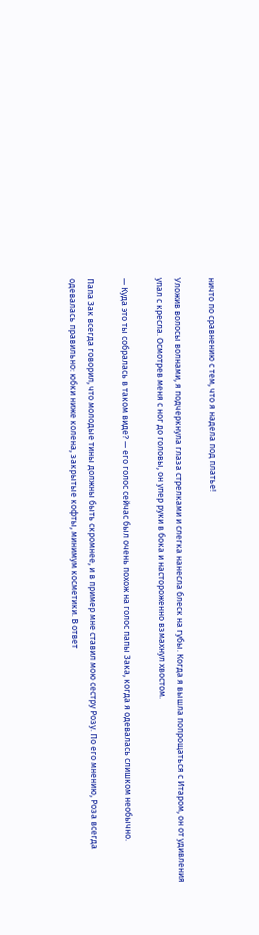ничто по сравнению с тем, что я надела под платье!

Уложив волосы волнами, я подчеркнула глаза стрелками и слегка нанесла блеск на губы. Когда я вышла попрощаться с Итаром, он от удивления упал с кресла. Осмотрев меня с ног до головы, он упер руки в бока и настороженно взмахнул хвостом.

— Куда это ты собралась в таком виде? — его голос сейчас был очень похож на голос папы Зака, когда я одевалась слишком необычно.

Папа Зак всегда говорил, что молодые тины должны быть скромнее, и в пример мне ставил мою сестру Розу. По его мнению, Роза всегда одевалась правильно: юбки ниже колена, закрытые кофты, минимум косметики. В ответ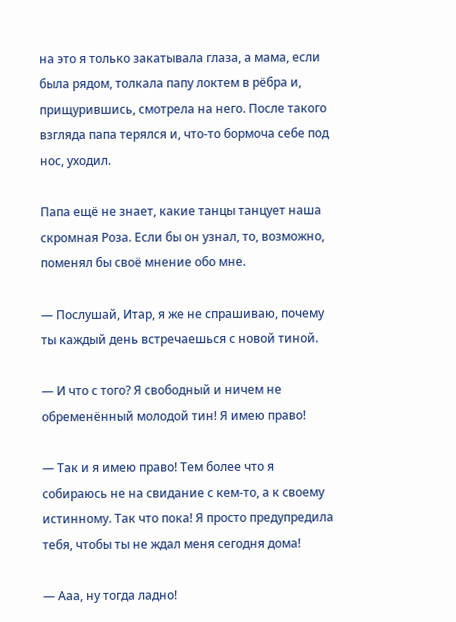на это я только закатывала глаза, а мама, если была рядом, толкала папу локтем в рёбра и, прищурившись, смотрела на него. После такого взгляда папа терялся и, что-то бормоча себе под нос, уходил.

Папа ещё не знает, какие танцы танцует наша скромная Роза. Если бы он узнал, то, возможно, поменял бы своё мнение обо мне.

— Послушай, Итар, я же не спрашиваю, почему ты каждый день встречаешься с новой тиной.

— И что с того? Я свободный и ничем не обременённый молодой тин! Я имею право!

— Так и я имею право! Тем более что я собираюсь не на свидание с кем-то, а к своему истинному. Так что пока! Я просто предупредила тебя, чтобы ты не ждал меня сегодня дома!

— Ааа, ну тогда ладно!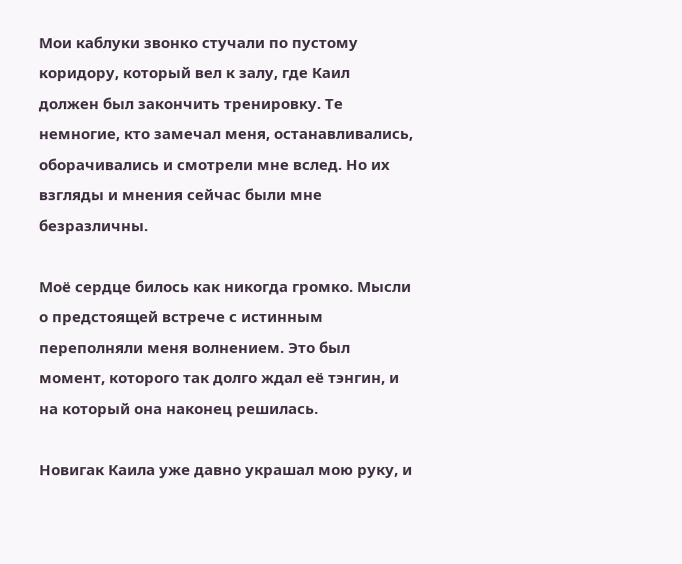Мои каблуки звонко стучали по пустому коридору, который вел к залу, где Каил должен был закончить тренировку. Те немногие, кто замечал меня, останавливались, оборачивались и смотрели мне вслед. Но их взгляды и мнения сейчас были мне безразличны.

Моё сердце билось как никогда громко. Мысли о предстоящей встрече с истинным переполняли меня волнением. Это был момент, которого так долго ждал её тэнгин, и на который она наконец решилась.

Новигак Каила уже давно украшал мою руку, и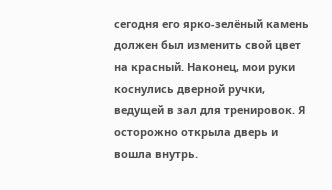сегодня его ярко-зелёный камень должен был изменить свой цвет на красный. Наконец, мои руки коснулись дверной ручки, ведущей в зал для тренировок. Я осторожно открыла дверь и вошла внутрь.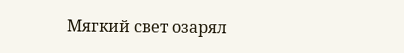Мягкий свет озарял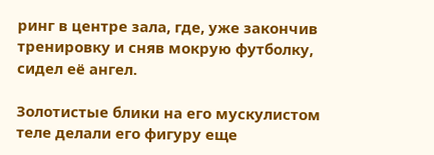ринг в центре зала, где, уже закончив тренировку и сняв мокрую футболку, сидел её ангел.

Золотистые блики на его мускулистом теле делали его фигуру еще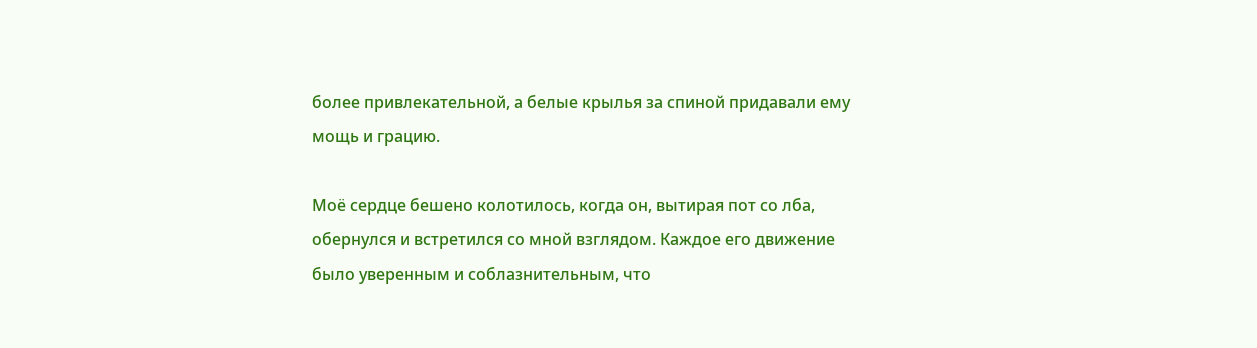более привлекательной, а белые крылья за спиной придавали ему мощь и грацию.

Моё сердце бешено колотилось, когда он, вытирая пот со лба, обернулся и встретился со мной взглядом. Каждое его движение было уверенным и соблазнительным, что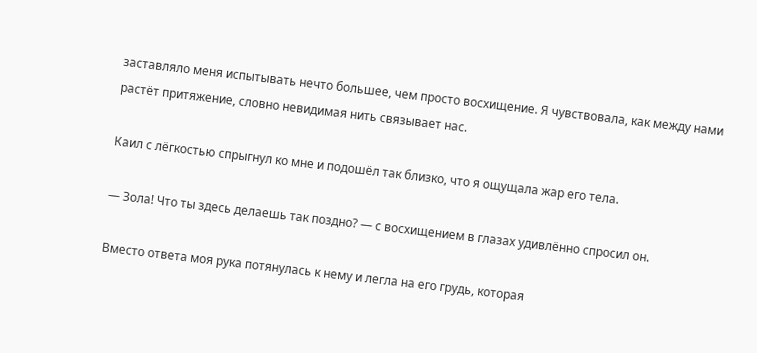заставляло меня испытывать нечто большее, чем просто восхищение. Я чувствовала, как между нами растёт притяжение, словно невидимая нить связывает нас.

Каил с лёгкостью спрыгнул ко мне и подошёл так близко, что я ощущала жар его тела.

— Зола! Что ты здесь делаешь так поздно? — с восхищением в глазах удивлённо спросил он.

Вместо ответа моя рука потянулась к нему и легла на его грудь, которая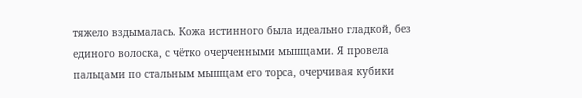тяжело вздымалась. Кожа истинного была идеально гладкой, без единого волоска, с чётко очерченными мышцами. Я провела пальцами по стальным мышцам его торса, очерчивая кубики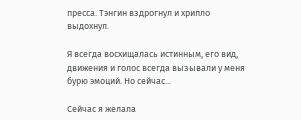пресса. Тэнгин вздрогнул и хрипло выдохнул.

Я всегда восхищалась истинным, его вид, движения и голос всегда вызывали у меня бурю эмоций. Но сейчас...

Сейчас я желала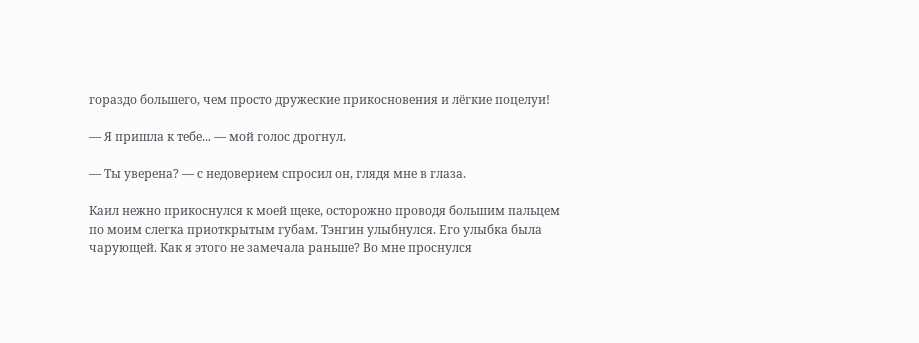гораздо большего, чем просто дружеские прикосновения и лёгкие поцелуи!

— Я пришла к тебе... — мой голос дрогнул.

— Ты уверена? — с недоверием спросил он, глядя мне в глаза.

Каил нежно прикоснулся к моей щеке, осторожно проводя большим пальцем по моим слегка приоткрытым губам. Тэнгин улыбнулся. Его улыбка была чарующей. Как я этого не замечала раньше? Во мне проснулся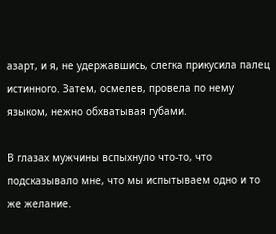азарт, и я, не удержавшись, слегка прикусила палец истинного. Затем, осмелев, провела по нему языком, нежно обхватывая губами.

В глазах мужчины вспыхнуло что-то, что подсказывало мне, что мы испытываем одно и то же желание.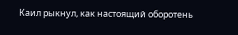Каил рыкнул, как настоящий оборотень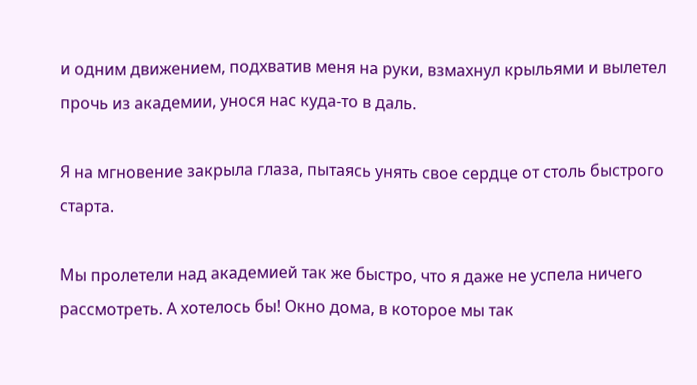и одним движением, подхватив меня на руки, взмахнул крыльями и вылетел прочь из академии, унося нас куда-то в даль.

Я на мгновение закрыла глаза, пытаясь унять свое сердце от столь быстрого старта.

Мы пролетели над академией так же быстро, что я даже не успела ничего рассмотреть. А хотелось бы! Окно дома, в которое мы так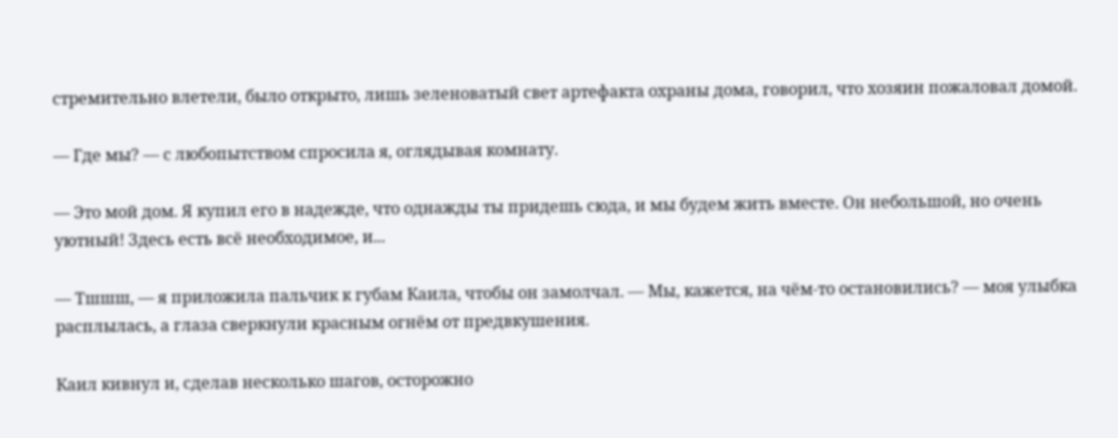стремительно влетели, было открыто, лишь зеленоватый свет артефакта охраны дома, говорил, что хозяин пожаловал домой.

— Где мы? — с любопытством спросила я, оглядывая комнату.

— Это мой дом. Я купил его в надежде, что однажды ты придешь сюда, и мы будем жить вместе. Он небольшой, но очень уютный! Здесь есть всё необходимое, и...

— Тшшш, — я приложила пальчик к губам Каила, чтобы он замолчал. — Мы, кажется, на чём-то остановились? — моя улыбка расплылась, а глаза сверкнули красным огнём от предвкушения.

Каил кивнул и, сделав несколько шагов, осторожно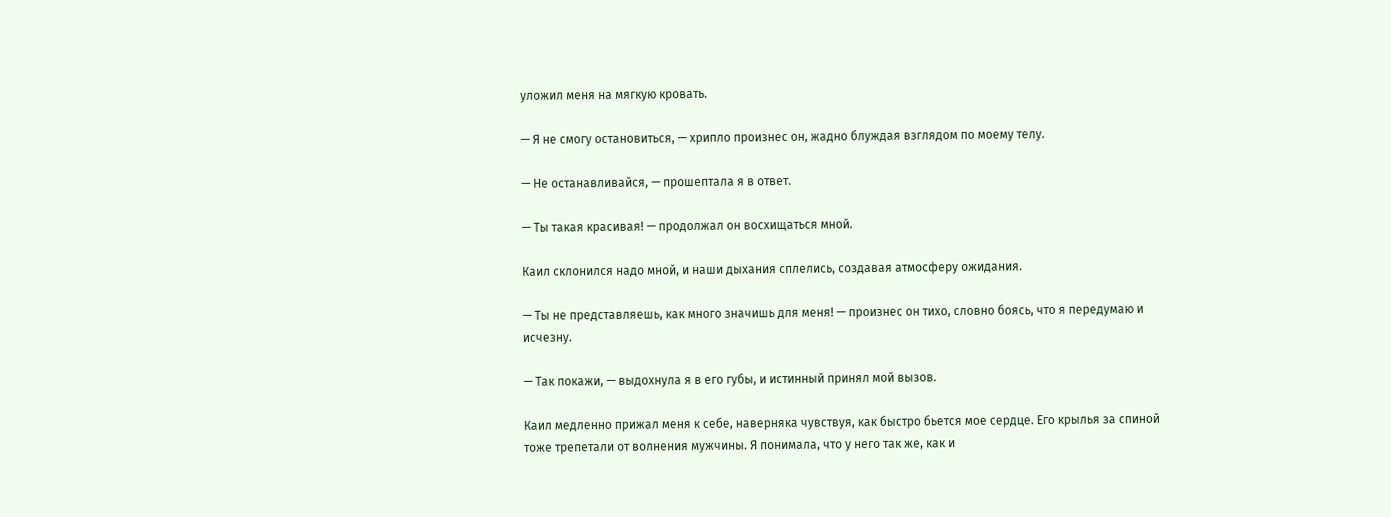уложил меня на мягкую кровать.

— Я не смогу остановиться, — хрипло произнес он, жадно блуждая взглядом по моему телу.

— Не останавливайся, — прошептала я в ответ.

— Ты такая красивая! — продолжал он восхищаться мной.

Каил склонился надо мной, и наши дыхания сплелись, создавая атмосферу ожидания.

— Ты не представляешь, как много значишь для меня! — произнес он тихо, словно боясь, что я передумаю и исчезну.

— Так покажи, — выдохнула я в его губы, и истинный принял мой вызов.

Каил медленно прижал меня к себе, наверняка чувствуя, как быстро бьется мое сердце. Его крылья за спиной тоже трепетали от волнения мужчины. Я понимала, что у него так же, как и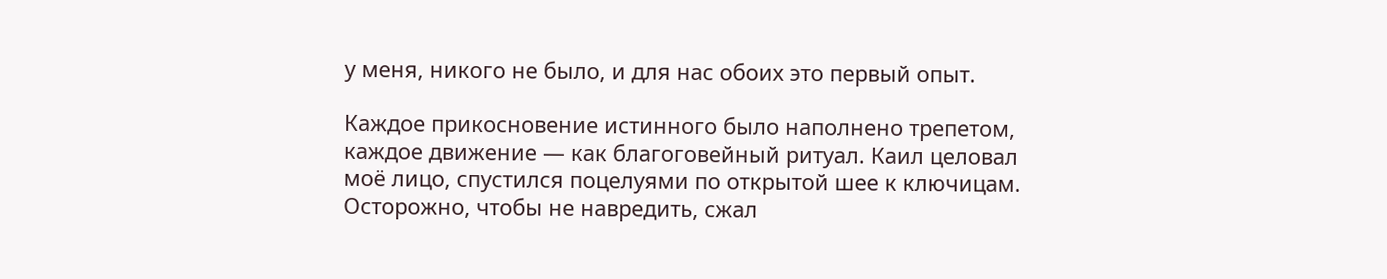у меня, никого не было, и для нас обоих это первый опыт.

Каждое прикосновение истинного было наполнено трепетом, каждое движение — как благоговейный ритуал. Каил целовал моё лицо, спустился поцелуями по открытой шее к ключицам. Осторожно, чтобы не навредить, сжал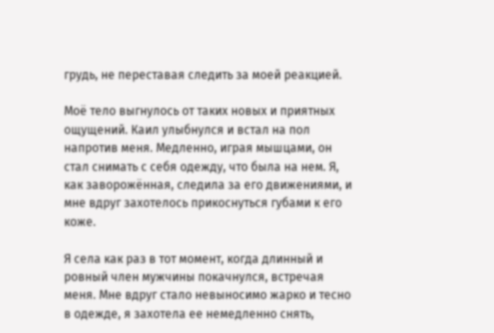грудь, не переставая следить за моей реакцией.

Моё тело выгнулось от таких новых и приятных ощущений. Каил улыбнулся и встал на пол напротив меня. Медленно, играя мышцами, он стал снимать с себя одежду, что была на нем. Я, как заворожённая, следила за его движениями, и мне вдруг захотелось прикоснуться губами к его коже.

Я села как раз в тот момент, когда длинный и ровный член мужчины покачнулся, встречая меня. Мне вдруг стало невыносимо жарко и тесно в одежде, я захотела ее немедленно снять,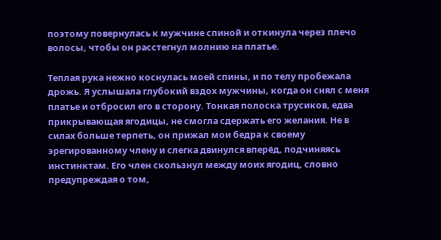поэтому повернулась к мужчине спиной и откинула через плечо волосы, чтобы он расстегнул молнию на платье.

Теплая рука нежно коснулась моей спины, и по телу пробежала дрожь. Я услышала глубокий вздох мужчины, когда он снял с меня платье и отбросил его в сторону. Тонкая полоска трусиков, едва прикрывающая ягодицы, не смогла сдержать его желания. Не в силах больше терпеть, он прижал мои бедра к своему эрегированному члену и слегка двинулся вперёд, подчиняясь инстинктам. Его член скользнул между моих ягодиц, словно предупреждая о том,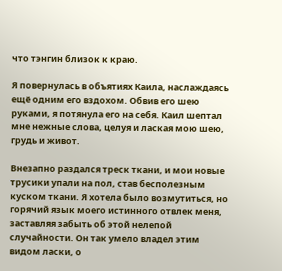что тэнгин близок к краю.

Я повернулась в объятиях Каила, наслаждаясь ещё одним его вздохом. Обвив его шею руками, я потянула его на себя. Каил шептал мне нежные слова, целуя и лаская мою шею, грудь и живот.

Внезапно раздался треск ткани, и мои новые трусики упали на пол, став бесполезным куском ткани. Я хотела было возмутиться, но горячий язык моего истинного отвлек меня, заставляя забыть об этой нелепой случайности. Он так умело владел этим видом ласки, о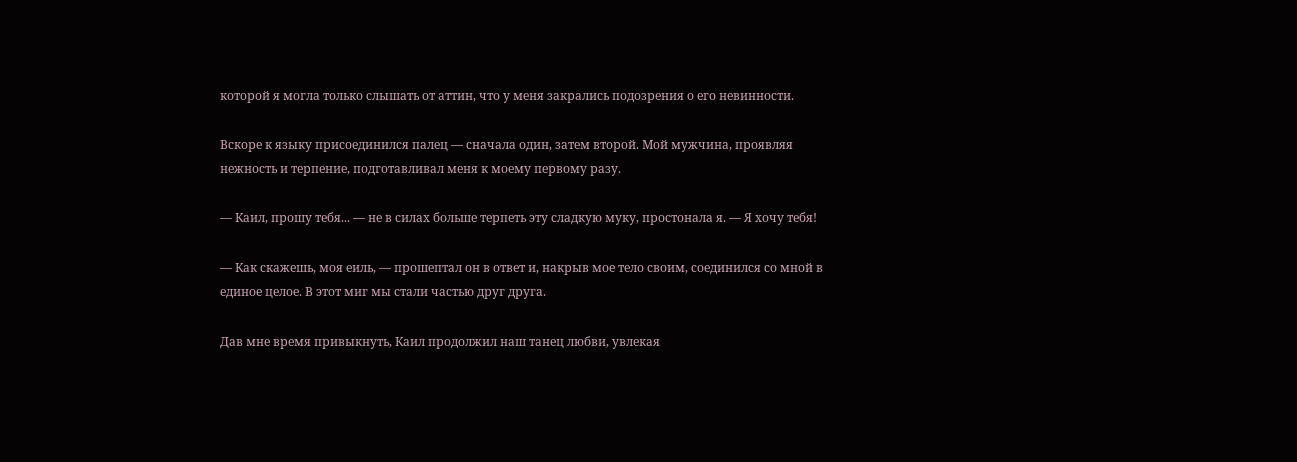которой я могла только слышать от аттин, что у меня закрались подозрения о его невинности.

Вскоре к языку присоединился палец — сначала один, затем второй. Мой мужчина, проявляя нежность и терпение, подготавливал меня к моему первому разу.

— Каил, прошу тебя... — не в силах больше терпеть эту сладкую муку, простонала я. — Я хочу тебя!

— Как скажешь, моя еиль, — прошептал он в ответ и, накрыв мое тело своим, соединился со мной в единое целое. В этот миг мы стали частью друг друга.

Дав мне время привыкнуть, Каил продолжил наш танец любви, увлекая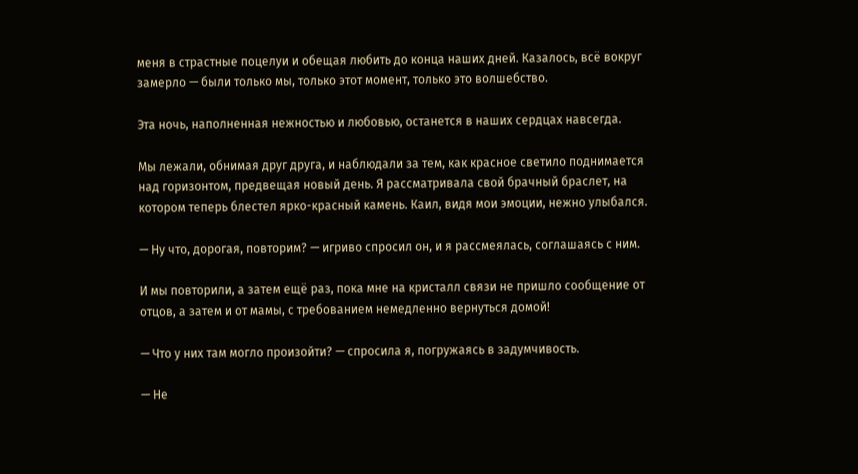меня в страстные поцелуи и обещая любить до конца наших дней. Казалось, всё вокруг замерло — были только мы, только этот момент, только это волшебство.

Эта ночь, наполненная нежностью и любовью, останется в наших сердцах навсегда.

Мы лежали, обнимая друг друга, и наблюдали за тем, как красное светило поднимается над горизонтом, предвещая новый день. Я рассматривала свой брачный браслет, на котором теперь блестел ярко-красный камень. Каил, видя мои эмоции, нежно улыбался.

— Ну что, дорогая, повторим? — игриво спросил он, и я рассмеялась, соглашаясь с ним.

И мы повторили, а затем ещё раз, пока мне на кристалл связи не пришло сообщение от отцов, а затем и от мамы, с требованием немедленно вернуться домой!

— Что у них там могло произойти? — спросила я, погружаясь в задумчивость.

— Не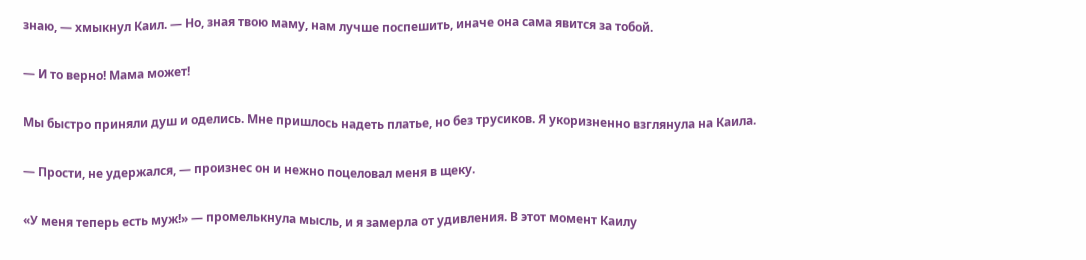знаю, — хмыкнул Каил. — Но, зная твою маму, нам лучше поспешить, иначе она сама явится за тобой.

— И то верно! Мама может!

Мы быстро приняли душ и оделись. Мне пришлось надеть платье, но без трусиков. Я укоризненно взглянула на Каила.

— Прости, не удержался, — произнес он и нежно поцеловал меня в щеку.

«У меня теперь есть муж!» — промелькнула мысль, и я замерла от удивления. В этот момент Каилу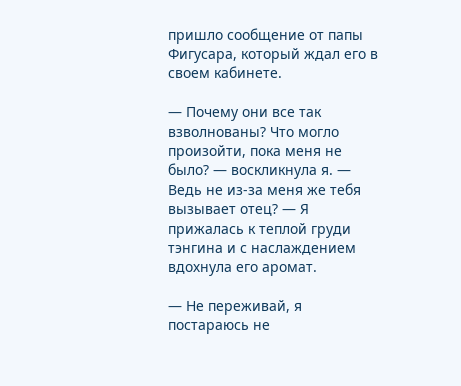пришло сообщение от папы Фигусара, который ждал его в своем кабинете.

— Почему они все так взволнованы? Что могло произойти, пока меня не было? — воскликнула я. — Ведь не из-за меня же тебя вызывает отец? — Я прижалась к теплой груди тэнгина и с наслаждением вдохнула его аромат.

— Не переживай, я постараюсь не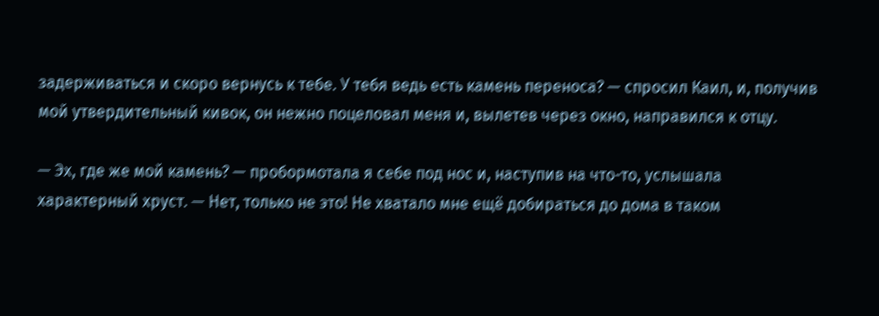задерживаться и скоро вернусь к тебе. У тебя ведь есть камень переноса? — спросил Каил, и, получив мой утвердительный кивок, он нежно поцеловал меня и, вылетев через окно, направился к отцу.

— Эх, где же мой камень? — пробормотала я себе под нос и, наступив на что-то, услышала характерный хруст. — Нет, только не это! Не хватало мне ещё добираться до дома в таком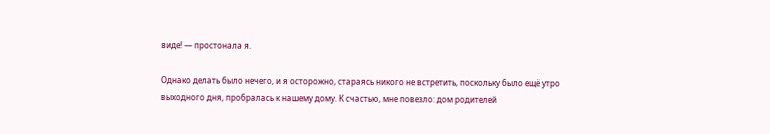виде! — простонала я.

Однако делать было нечего, и я осторожно, стараясь никого не встретить, поскольку было ещё утро выходного дня, пробралась к нашему дому. К счастью, мне повезло: дом родителей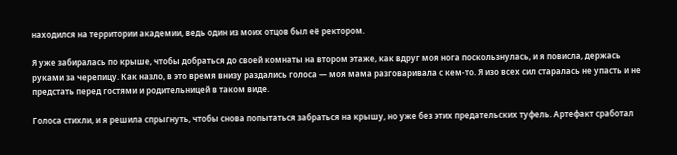находился на территории академии, ведь один из моих отцов был её ректором.

Я уже забиралась по крыше, чтобы добраться до своей комнаты на втором этаже, как вдруг моя нога поскользнулась, и я повисла, держась руками за черепицу. Как назло, в это время внизу раздались голоса — моя мама разговаривала с кем-то. Я изо всех сил старалась не упасть и не предстать перед гостями и родительницей в таком виде.

Голоса стихли, и я решила спрыгнуть, чтобы снова попытаться забраться на крышу, но уже без этих предательских туфель. Артефакт сработал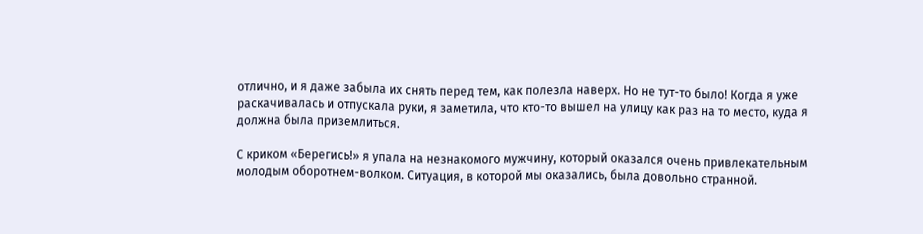отлично, и я даже забыла их снять перед тем, как полезла наверх. Но не тут-то было! Когда я уже раскачивалась и отпускала руки, я заметила, что кто-то вышел на улицу как раз на то место, куда я должна была приземлиться.

С криком «Берегись!» я упала на незнакомого мужчину, который оказался очень привлекательным молодым оборотнем-волком. Ситуация, в которой мы оказались, была довольно странной.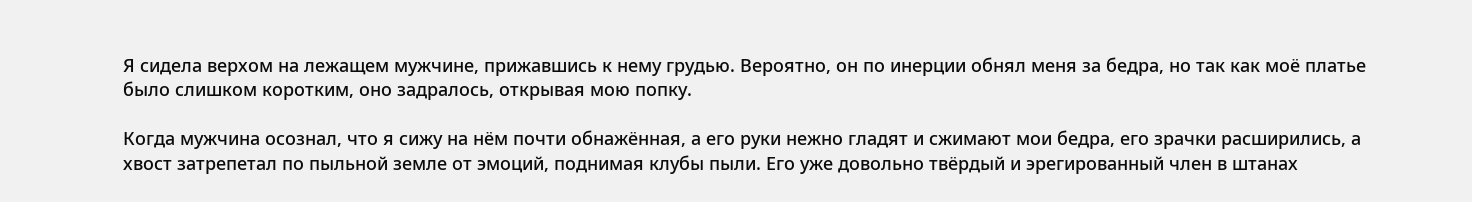Я сидела верхом на лежащем мужчине, прижавшись к нему грудью. Вероятно, он по инерции обнял меня за бедра, но так как моё платье было слишком коротким, оно задралось, открывая мою попку.

Когда мужчина осознал, что я сижу на нём почти обнажённая, а его руки нежно гладят и сжимают мои бедра, его зрачки расширились, а хвост затрепетал по пыльной земле от эмоций, поднимая клубы пыли. Его уже довольно твёрдый и эрегированный член в штанах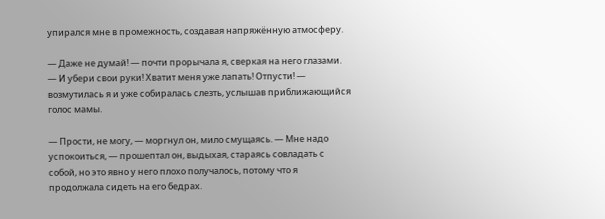упирался мне в промежность, создавая напряжённую атмосферу.

— Даже не думай! — почти прорычала я, сверкая на него глазами. — И убери свои руки! Хватит меня уже лапать! Отпусти! — возмутилась я и уже собиралась слезть, услышав приближающийся голос мамы.

— Прости, не могу, — моргнул он, мило смущаясь. — Мне надо успокоиться, — прошептал он, выдыхая, стараясь совладать с собой, но это явно у него плохо получалось, потому что я продолжала сидеть на его бедрах.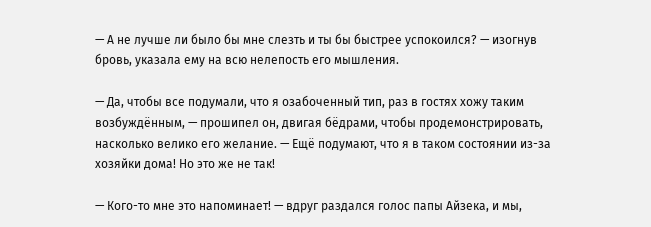— А не лучше ли было бы мне слезть и ты бы быстрее успокоился? — изогнув бровь, указала ему на всю нелепость его мышления.

— Да, чтобы все подумали, что я озабоченный тип, раз в гостях хожу таким возбуждённым, — прошипел он, двигая бёдрами, чтобы продемонстрировать, насколько велико его желание. — Ещё подумают, что я в таком состоянии из-за хозяйки дома! Но это же не так!

— Кого-то мне это напоминает! — вдруг раздался голос папы Айзека, и мы,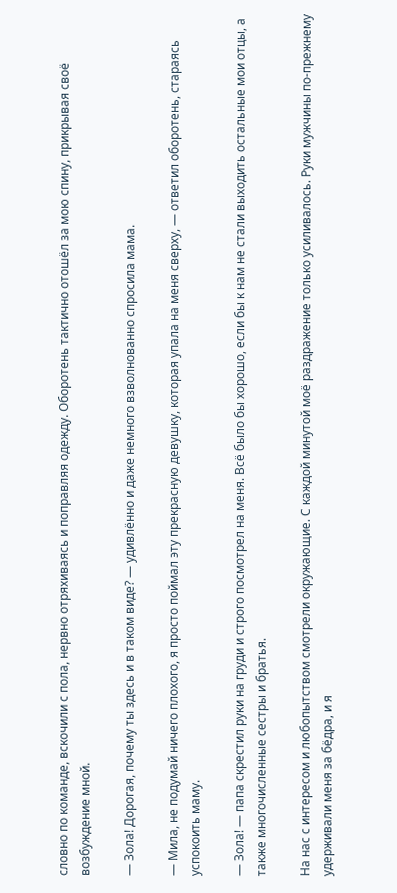словно по команде, вскочили с пола, нервно отряхиваясь и поправляя одежду. Оборотень тактично отошёл за мою спину, прикрывая своё возбуждение мной.

— Зола! Дорогая, почему ты здесь и в таком виде? — удивлённо и даже немного взволнованно спросила мама.

— Мила, не подумай ничего плохого, я просто поймал эту прекрасную девушку, которая упала на меня сверху, — ответил оборотень, стараясь успокоить маму.

— Зола! — папа скрестил руки на груди и строго посмотрел на меня. Всё было бы хорошо, если бы к нам не стали выходить остальные мои отцы, а также многочисленные сестры и братья.

На нас с интересом и любопытством смотрели окружающие. С каждой минутой моё раздражение только усиливалось. Руки мужчины по-прежнему удерживали меня за бёдра, и я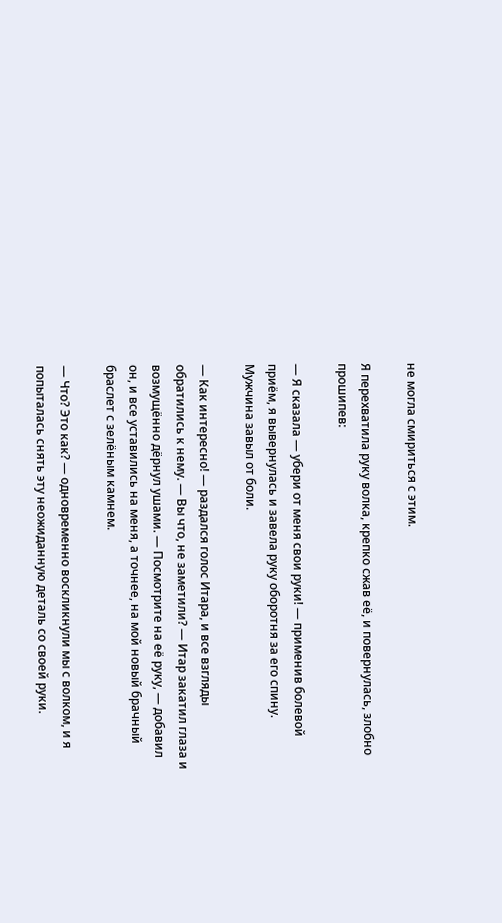не могла смириться с этим.

Я перехватила руку волка, крепко сжав её, и повернулась, злобно прошипев:

— Я сказала — убери от меня свои руки! — применив болевой приём, я вывернулась и завела руку оборотня за его спину. Мужчина завыл от боли.

— Как интересно! — раздался голос Итара, и все взгляды обратились к нему. — Вы что, не заметили? — Итар закатил глаза и возмущённо дёрнул ушами. — Посмотрите на её руку, — добавил он, и все уставились на меня, а точнее, на мой новый брачный браслет с зелёным камнем.

— Что? Это как? — одновременно воскликнули мы с волком, и я попыталась снять эту неожиданную деталь со своей руки.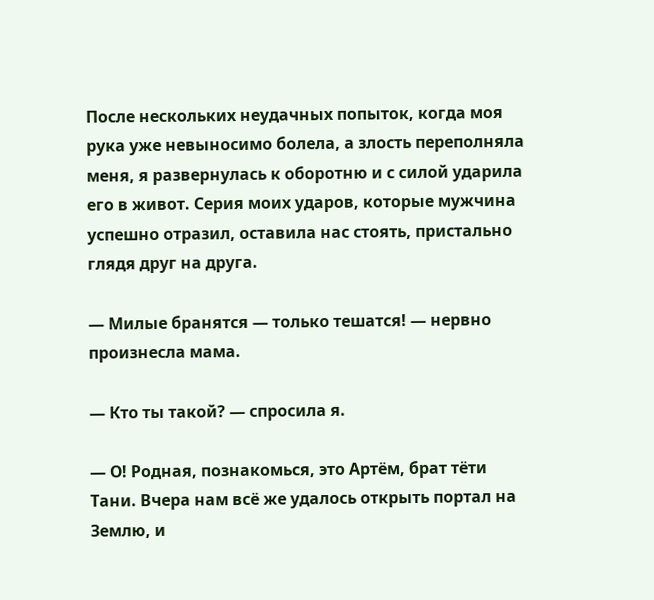После нескольких неудачных попыток, когда моя рука уже невыносимо болела, а злость переполняла меня, я развернулась к оборотню и с силой ударила его в живот. Серия моих ударов, которые мужчина успешно отразил, оставила нас стоять, пристально глядя друг на друга.

— Милые бранятся — только тешатся! — нервно произнесла мама.

— Кто ты такой? — спросила я.

— О! Родная, познакомься, это Артём, брат тёти Тани. Вчера нам всё же удалось открыть портал на Землю, и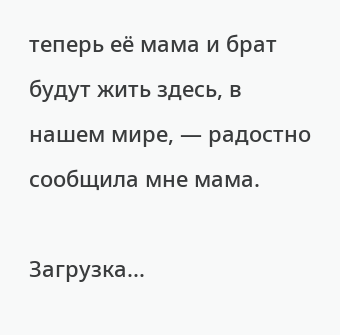теперь её мама и брат будут жить здесь, в нашем мире, — радостно сообщила мне мама.

Загрузка...